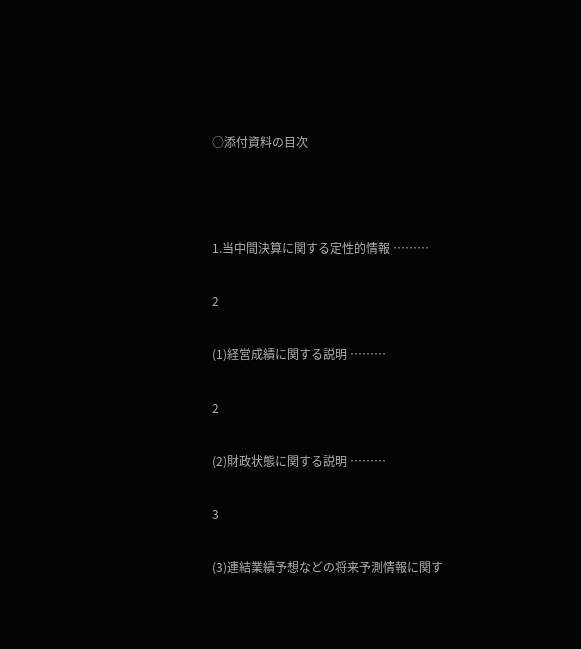○添付資料の目次



1.当中間決算に関する定性的情報 ………

2

(1)経営成績に関する説明 ………

2

(2)財政状態に関する説明 ………

3

(3)連結業績予想などの将来予測情報に関す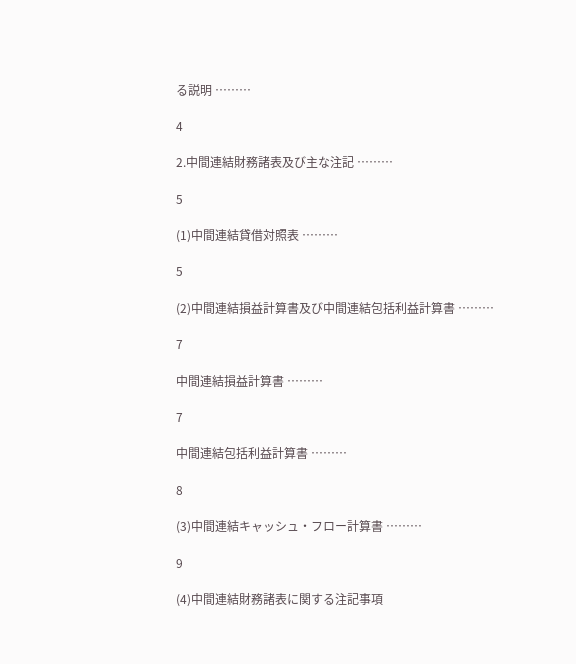る説明 ………

4

2.中間連結財務諸表及び主な注記 ………

5

(1)中間連結貸借対照表 ………

5

(2)中間連結損益計算書及び中間連結包括利益計算書 ………

7

中間連結損益計算書 ………

7

中間連結包括利益計算書 ………

8

(3)中間連結キャッシュ・フロー計算書 ………

9

(4)中間連結財務諸表に関する注記事項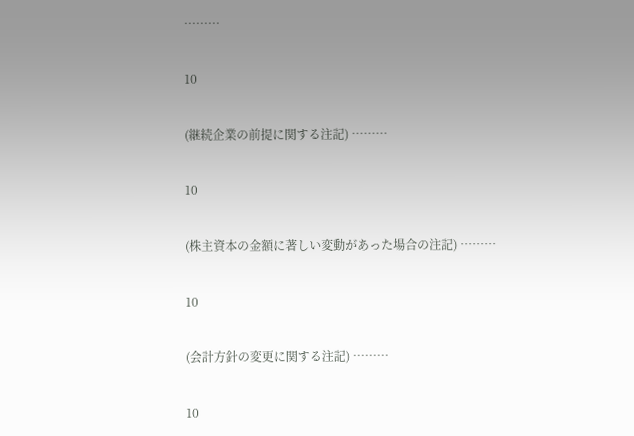………

10

(継続企業の前提に関する注記) ………

10

(株主資本の金額に著しい変動があった場合の注記) ………

10

(会計方針の変更に関する注記) ………

10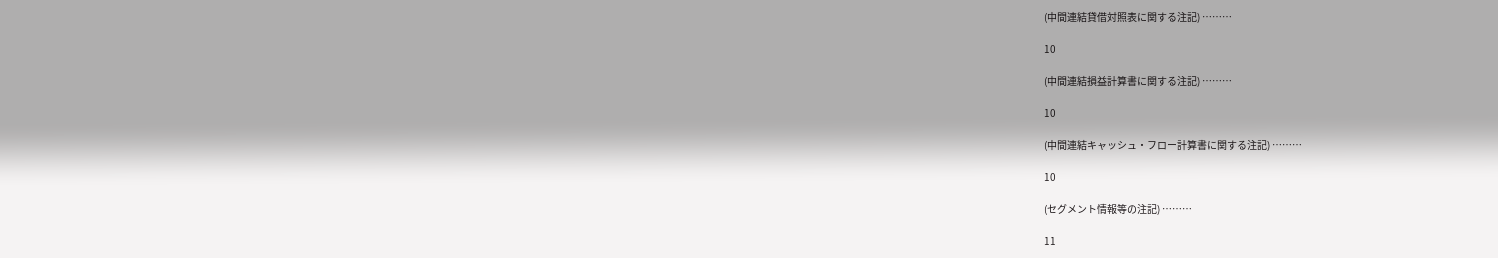(中間連結貸借対照表に関する注記) ………

10

(中間連結損益計算書に関する注記) ………

10

(中間連結キャッシュ・フロー計算書に関する注記) ………

10

(セグメント情報等の注記) ………

11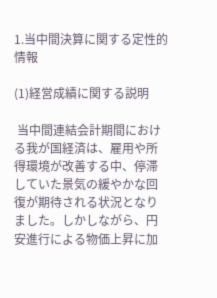1.当中間決算に関する定性的情報

(1)経営成績に関する説明

 当中間連結会計期間における我が国経済は、雇用や所得環境が改善する中、停滞していた景気の緩やかな回復が期待される状況となりました。しかしながら、円安進行による物価上昇に加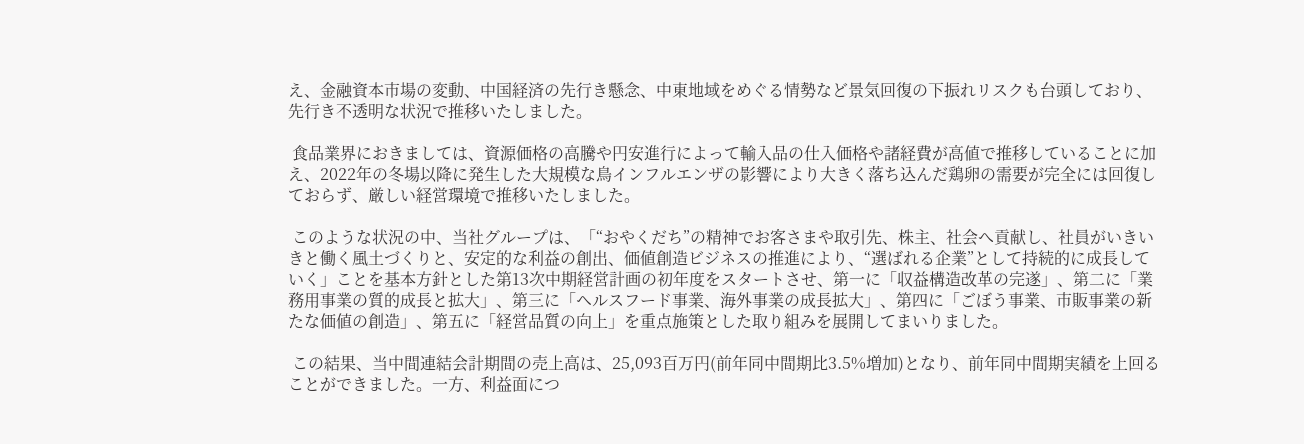え、金融資本市場の変動、中国経済の先行き懸念、中東地域をめぐる情勢など景気回復の下振れリスクも台頭しており、先行き不透明な状況で推移いたしました。

 食品業界におきましては、資源価格の高騰や円安進行によって輸入品の仕入価格や諸経費が高値で推移していることに加え、2022年の冬場以降に発生した大規模な鳥インフルエンザの影響により大きく落ち込んだ鶏卵の需要が完全には回復しておらず、厳しい経営環境で推移いたしました。

 このような状況の中、当社グループは、「“おやくだち”の精神でお客さまや取引先、株主、社会へ貢献し、社員がいきいきと働く風土づくりと、安定的な利益の創出、価値創造ビジネスの推進により、“選ばれる企業”として持続的に成長していく」ことを基本方針とした第13次中期経営計画の初年度をスタートさせ、第一に「収益構造改革の完遂」、第二に「業務用事業の質的成長と拡大」、第三に「ヘルスフード事業、海外事業の成長拡大」、第四に「ごぼう事業、市販事業の新たな価値の創造」、第五に「経営品質の向上」を重点施策とした取り組みを展開してまいりました。

 この結果、当中間連結会計期間の売上高は、25,093百万円(前年同中間期比3.5%増加)となり、前年同中間期実績を上回ることができました。一方、利益面につ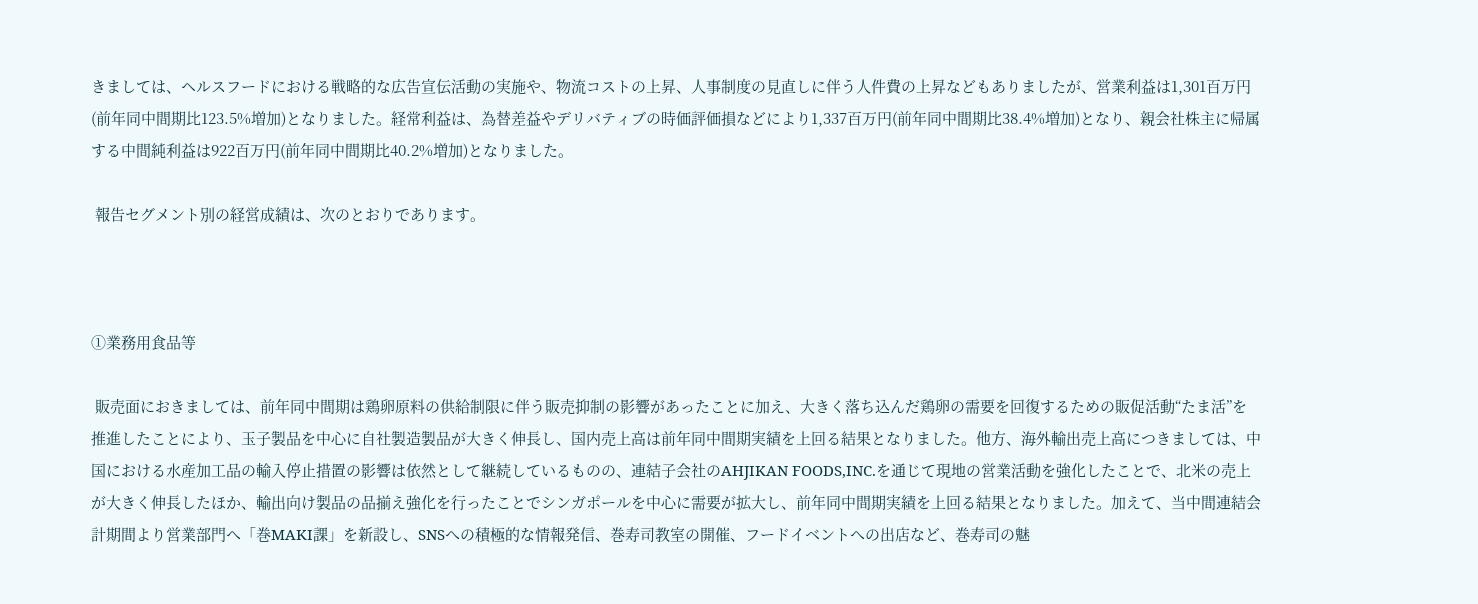きましては、ヘルスフードにおける戦略的な広告宣伝活動の実施や、物流コストの上昇、人事制度の見直しに伴う人件費の上昇などもありましたが、営業利益は1,301百万円(前年同中間期比123.5%増加)となりました。経常利益は、為替差益やデリバティブの時価評価損などにより1,337百万円(前年同中間期比38.4%増加)となり、親会社株主に帰属する中間純利益は922百万円(前年同中間期比40.2%増加)となりました。

 報告セグメント別の経営成績は、次のとおりであります。



①業務用食品等

 販売面におきましては、前年同中間期は鶏卵原料の供給制限に伴う販売抑制の影響があったことに加え、大きく落ち込んだ鶏卵の需要を回復するための販促活動“たま活”を推進したことにより、玉子製品を中心に自社製造製品が大きく伸長し、国内売上高は前年同中間期実績を上回る結果となりました。他方、海外輸出売上高につきましては、中国における水産加工品の輸入停止措置の影響は依然として継続しているものの、連結子会社のAHJIKAN FOODS,INC.を通じて現地の営業活動を強化したことで、北米の売上が大きく伸長したほか、輸出向け製品の品揃え強化を行ったことでシンガポールを中心に需要が拡大し、前年同中間期実績を上回る結果となりました。加えて、当中間連結会計期間より営業部門へ「巻MAKI課」を新設し、SNSへの積極的な情報発信、巻寿司教室の開催、フードイベントへの出店など、巻寿司の魅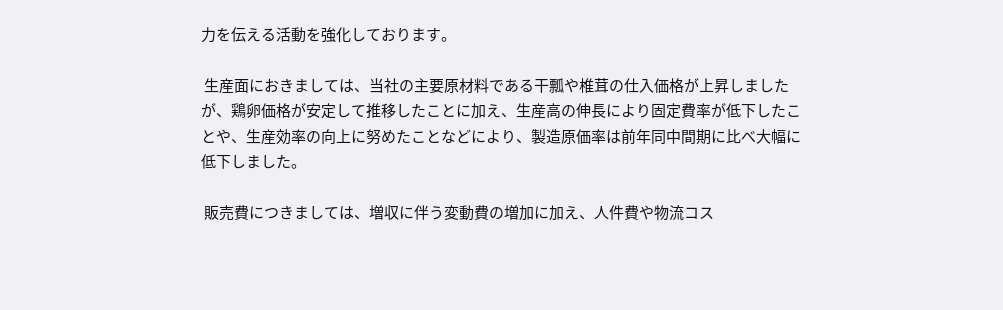力を伝える活動を強化しております。

 生産面におきましては、当社の主要原材料である干瓢や椎茸の仕入価格が上昇しましたが、鶏卵価格が安定して推移したことに加え、生産高の伸長により固定費率が低下したことや、生産効率の向上に努めたことなどにより、製造原価率は前年同中間期に比べ大幅に低下しました。

 販売費につきましては、増収に伴う変動費の増加に加え、人件費や物流コス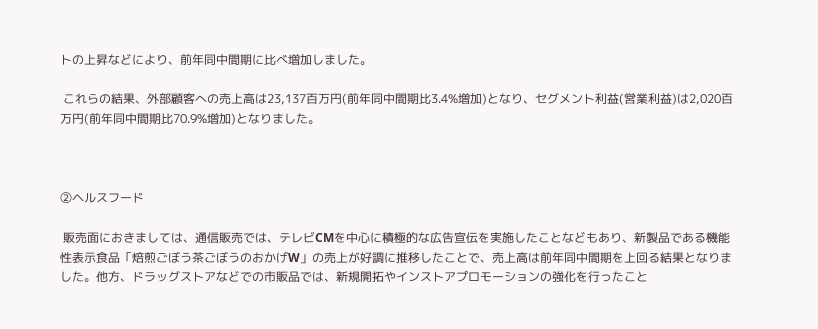トの上昇などにより、前年同中間期に比べ増加しました。

 これらの結果、外部顧客への売上高は23,137百万円(前年同中間期比3.4%増加)となり、セグメント利益(営業利益)は2,020百万円(前年同中間期比70.9%増加)となりました。



②ヘルスフード

 販売面におきましては、通信販売では、テレビCMを中心に積極的な広告宣伝を実施したことなどもあり、新製品である機能性表示食品「焙煎ごぼう茶ごぼうのおかげW」の売上が好調に推移したことで、売上高は前年同中間期を上回る結果となりました。他方、ドラッグストアなどでの市販品では、新規開拓やインストアプロモーションの強化を行ったこと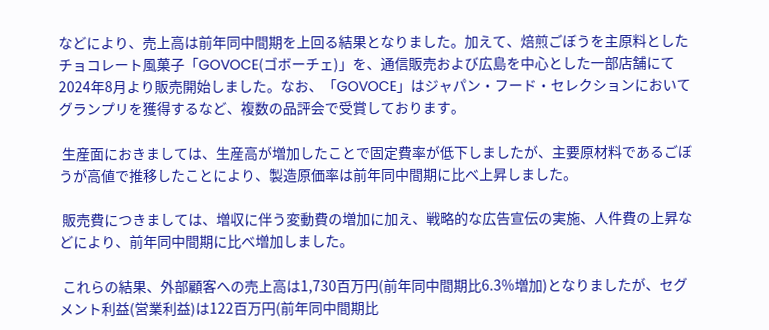などにより、売上高は前年同中間期を上回る結果となりました。加えて、焙煎ごぼうを主原料としたチョコレート風菓子「GOVOCE(ゴボーチェ)」を、通信販売および広島を中心とした一部店舗にて2024年8月より販売開始しました。なお、「GOVOCE」はジャパン・フード・セレクションにおいてグランプリを獲得するなど、複数の品評会で受賞しております。

 生産面におきましては、生産高が増加したことで固定費率が低下しましたが、主要原材料であるごぼうが高値で推移したことにより、製造原価率は前年同中間期に比べ上昇しました。

 販売費につきましては、増収に伴う変動費の増加に加え、戦略的な広告宣伝の実施、人件費の上昇などにより、前年同中間期に比べ増加しました。

 これらの結果、外部顧客への売上高は1,730百万円(前年同中間期比6.3%増加)となりましたが、セグメント利益(営業利益)は122百万円(前年同中間期比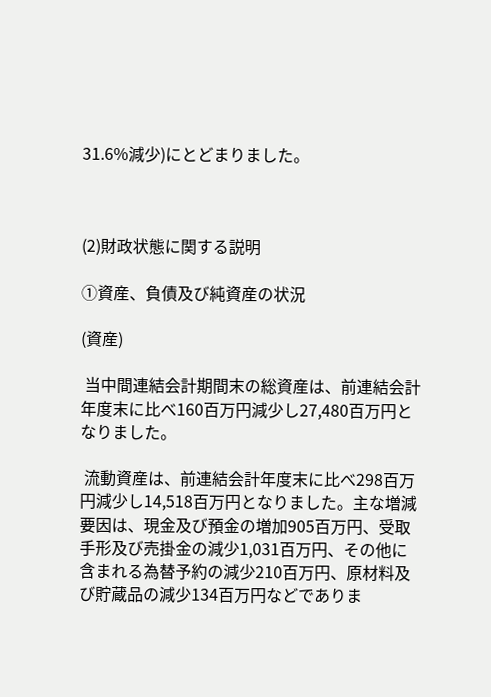31.6%減少)にとどまりました。



(2)財政状態に関する説明

①資産、負債及び純資産の状況

(資産)

 当中間連結会計期間末の総資産は、前連結会計年度末に比べ160百万円減少し27,480百万円となりました。

 流動資産は、前連結会計年度末に比べ298百万円減少し14,518百万円となりました。主な増減要因は、現金及び預金の増加905百万円、受取手形及び売掛金の減少1,031百万円、その他に含まれる為替予約の減少210百万円、原材料及び貯蔵品の減少134百万円などでありま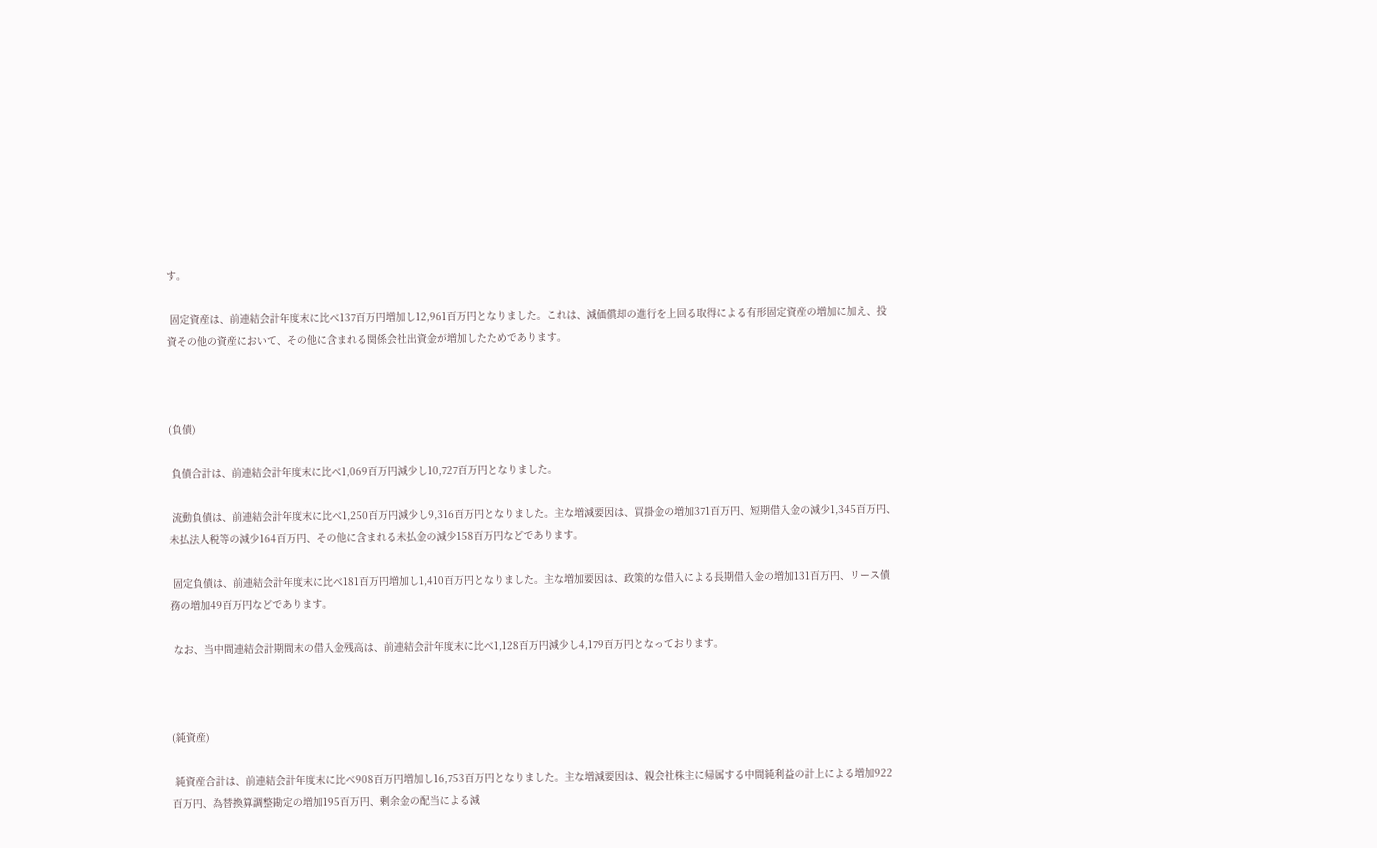す。

 固定資産は、前連結会計年度末に比べ137百万円増加し12,961百万円となりました。これは、減価償却の進行を上回る取得による有形固定資産の増加に加え、投資その他の資産において、その他に含まれる関係会社出資金が増加したためであります。



(負債)

 負債合計は、前連結会計年度末に比べ1,069百万円減少し10,727百万円となりました。

 流動負債は、前連結会計年度末に比べ1,250百万円減少し9,316百万円となりました。主な増減要因は、買掛金の増加371百万円、短期借入金の減少1,345百万円、未払法人税等の減少164百万円、その他に含まれる未払金の減少158百万円などであります。

 固定負債は、前連結会計年度末に比べ181百万円増加し1,410百万円となりました。主な増加要因は、政策的な借入による長期借入金の増加131百万円、リース債務の増加49百万円などであります。

 なお、当中間連結会計期間末の借入金残高は、前連結会計年度末に比べ1,128百万円減少し4,179百万円となっております。



(純資産)

 純資産合計は、前連結会計年度末に比べ908百万円増加し16,753百万円となりました。主な増減要因は、親会社株主に帰属する中間純利益の計上による増加922百万円、為替換算調整勘定の増加195百万円、剰余金の配当による減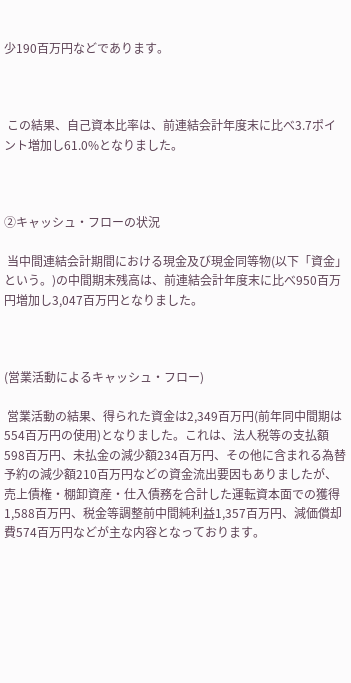少190百万円などであります。



 この結果、自己資本比率は、前連結会計年度末に比べ3.7ポイント増加し61.0%となりました。



②キャッシュ・フローの状況

 当中間連結会計期間における現金及び現金同等物(以下「資金」という。)の中間期末残高は、前連結会計年度末に比べ950百万円増加し3,047百万円となりました。



(営業活動によるキャッシュ・フロー)

 営業活動の結果、得られた資金は2,349百万円(前年同中間期は554百万円の使用)となりました。これは、法人税等の支払額598百万円、未払金の減少額234百万円、その他に含まれる為替予約の減少額210百万円などの資金流出要因もありましたが、売上債権・棚卸資産・仕入債務を合計した運転資本面での獲得1,588百万円、税金等調整前中間純利益1,357百万円、減価償却費574百万円などが主な内容となっております。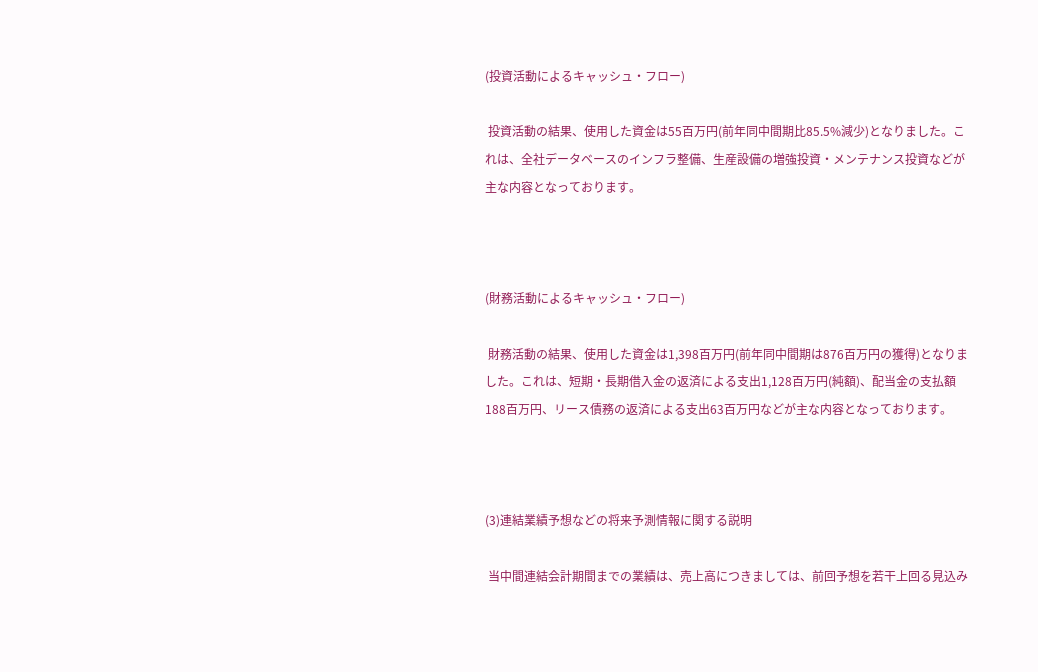(投資活動によるキャッシュ・フロー)

 投資活動の結果、使用した資金は55百万円(前年同中間期比85.5%減少)となりました。これは、全社データベースのインフラ整備、生産設備の増強投資・メンテナンス投資などが主な内容となっております。



(財務活動によるキャッシュ・フロー)

 財務活動の結果、使用した資金は1,398百万円(前年同中間期は876百万円の獲得)となりました。これは、短期・長期借入金の返済による支出1,128百万円(純額)、配当金の支払額188百万円、リース債務の返済による支出63百万円などが主な内容となっております。



(3)連結業績予想などの将来予測情報に関する説明

 当中間連結会計期間までの業績は、売上高につきましては、前回予想を若干上回る見込み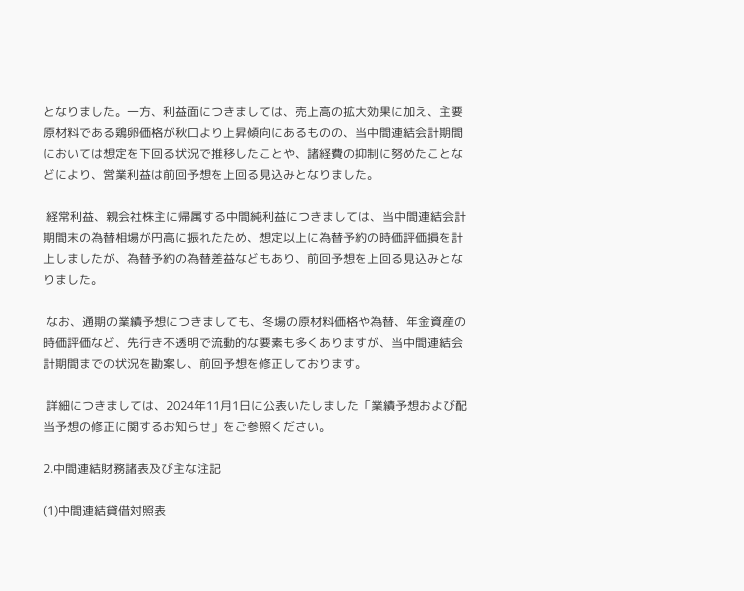となりました。一方、利益面につきましては、売上高の拡大効果に加え、主要原材料である鶏卵価格が秋口より上昇傾向にあるものの、当中間連結会計期間においては想定を下回る状況で推移したことや、諸経費の抑制に努めたことなどにより、営業利益は前回予想を上回る見込みとなりました。

 経常利益、親会社株主に帰属する中間純利益につきましては、当中間連結会計期間末の為替相場が円高に振れたため、想定以上に為替予約の時価評価損を計上しましたが、為替予約の為替差益などもあり、前回予想を上回る見込みとなりました。

 なお、通期の業績予想につきましても、冬場の原材料価格や為替、年金資産の時価評価など、先行き不透明で流動的な要素も多くありますが、当中間連結会計期間までの状況を勘案し、前回予想を修正しております。

 詳細につきましては、2024年11月1日に公表いたしました「業績予想および配当予想の修正に関するお知らせ」をご参照ください。

2.中間連結財務諸表及び主な注記

(1)中間連結貸借対照表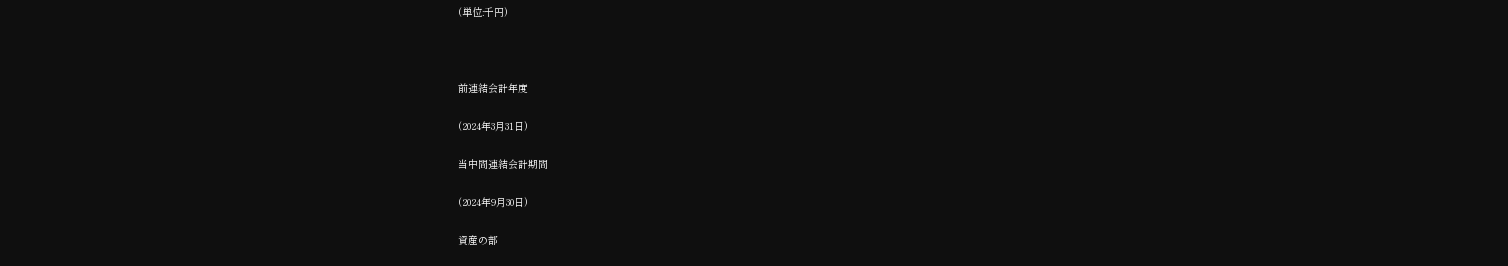(単位:千円)



前連結会計年度

(2024年3月31日)

当中間連結会計期間

(2024年9月30日)

資産の部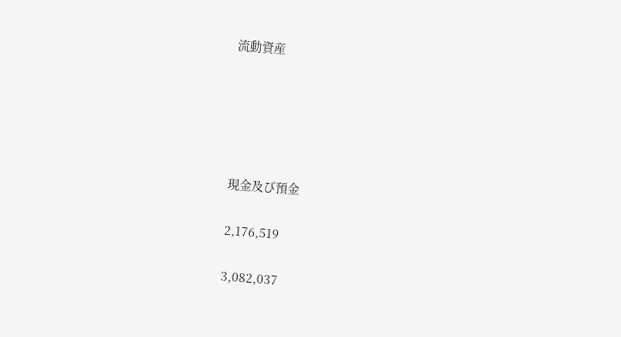流動資産





現金及び預金

2,176,519

3,082,037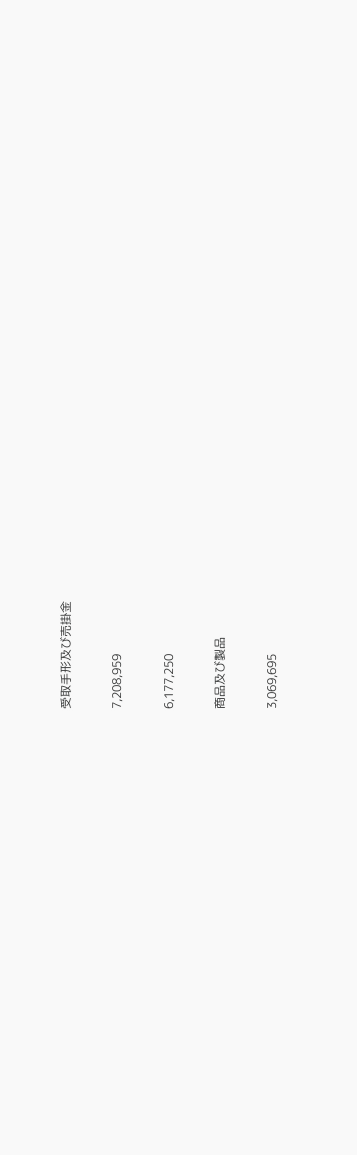受取手形及び売掛金

7,208,959

6,177,250

商品及び製品

3,069,695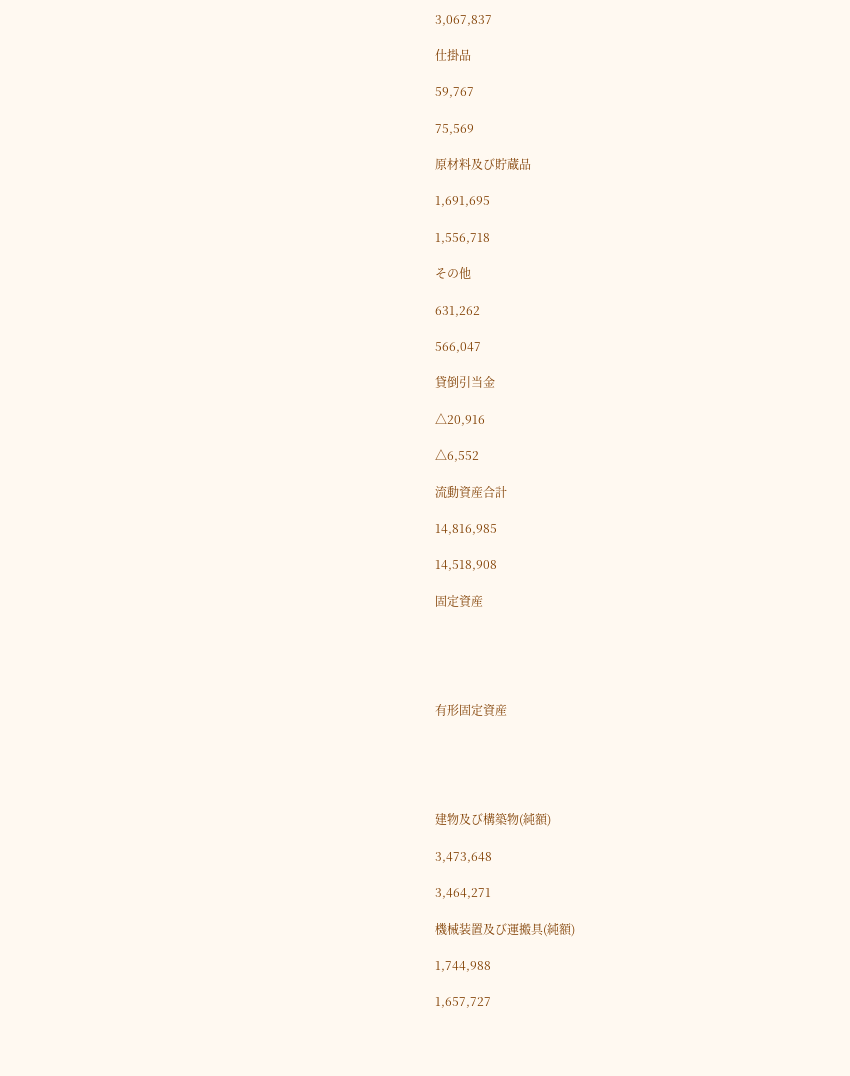3,067,837

仕掛品

59,767

75,569

原材料及び貯蔵品

1,691,695

1,556,718

その他

631,262

566,047

貸倒引当金

△20,916

△6,552

流動資産合計

14,816,985

14,518,908

固定資産





有形固定資産





建物及び構築物(純額)

3,473,648

3,464,271

機械装置及び運搬具(純額)

1,744,988

1,657,727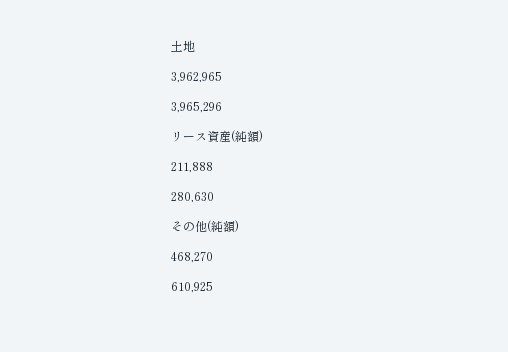土地

3,962,965

3,965,296

リース資産(純額)

211,888

280,630

その他(純額)

468,270

610,925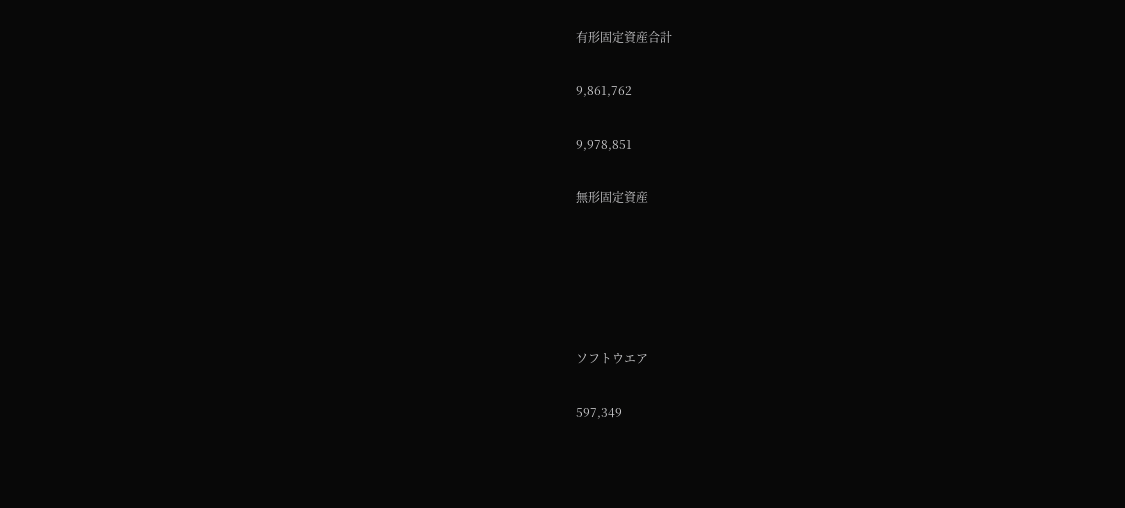有形固定資産合計

9,861,762

9,978,851

無形固定資産





ソフトウエア

597,349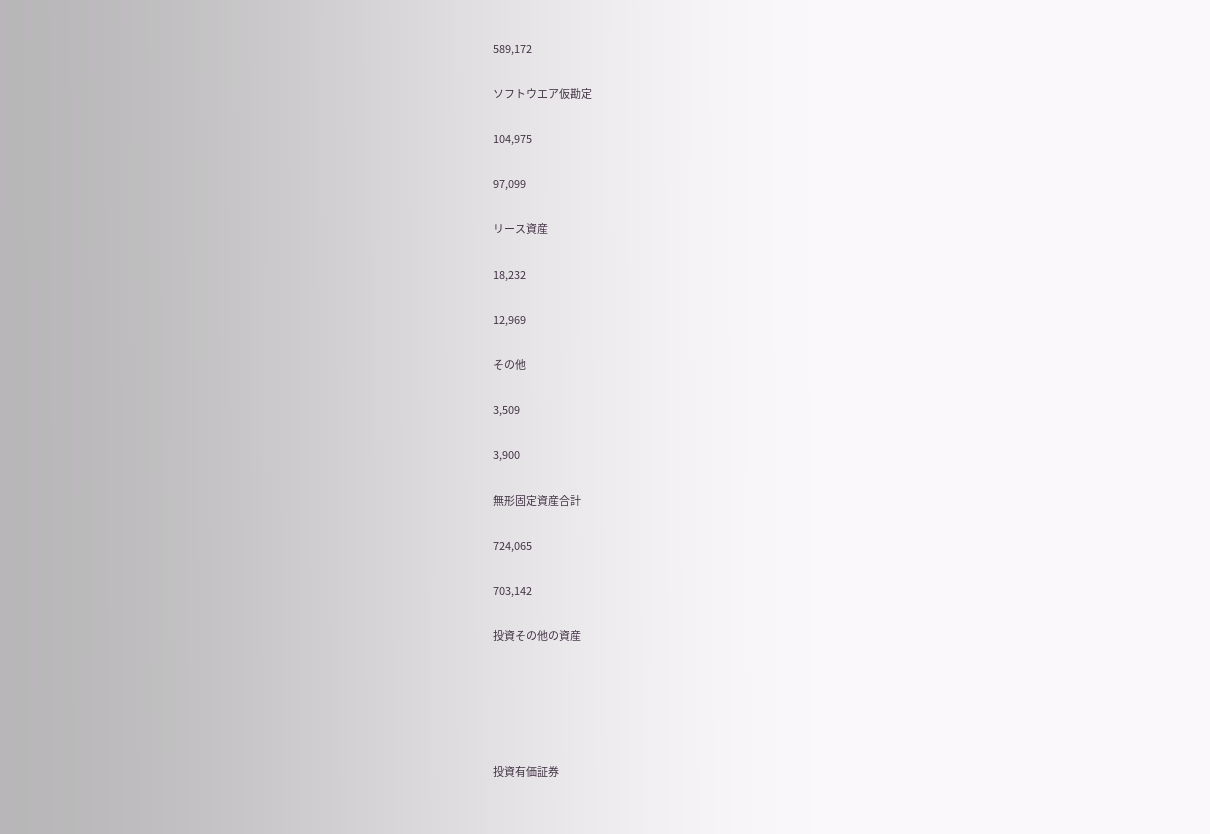589,172

ソフトウエア仮勘定

104,975

97,099

リース資産

18,232

12,969

その他

3,509

3,900

無形固定資産合計

724,065

703,142

投資その他の資産





投資有価証券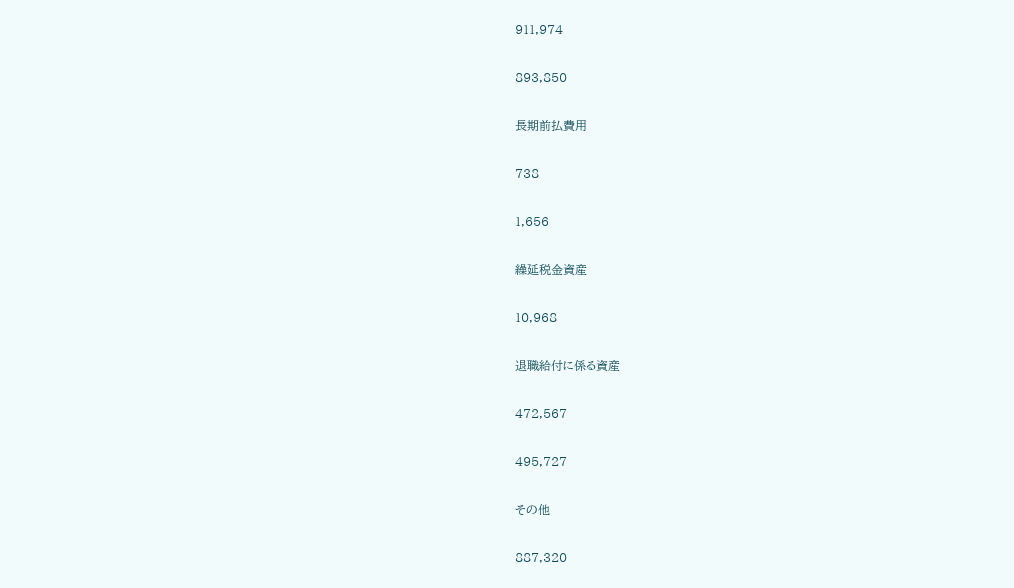911,974

893,850

長期前払費用

738

1,656

繰延税金資産

10,968

退職給付に係る資産

472,567

495,727

その他

887,320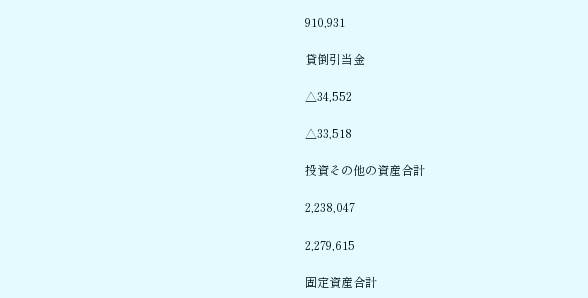910,931

貸倒引当金

△34,552

△33,518

投資その他の資産合計

2,238,047

2,279,615

固定資産合計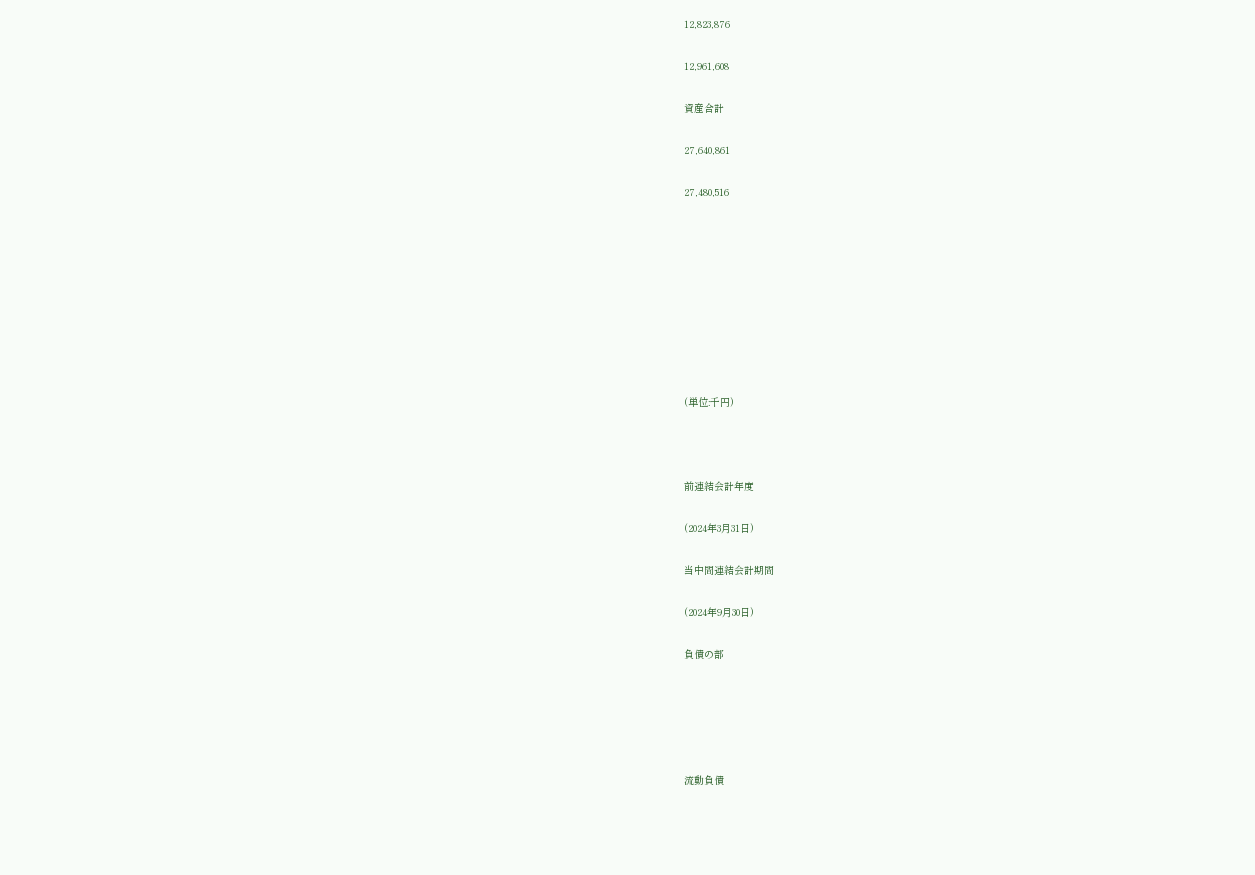12,823,876

12,961,608

資産合計

27,640,861

27,480,516









(単位:千円)



前連結会計年度

(2024年3月31日)

当中間連結会計期間

(2024年9月30日)

負債の部





流動負債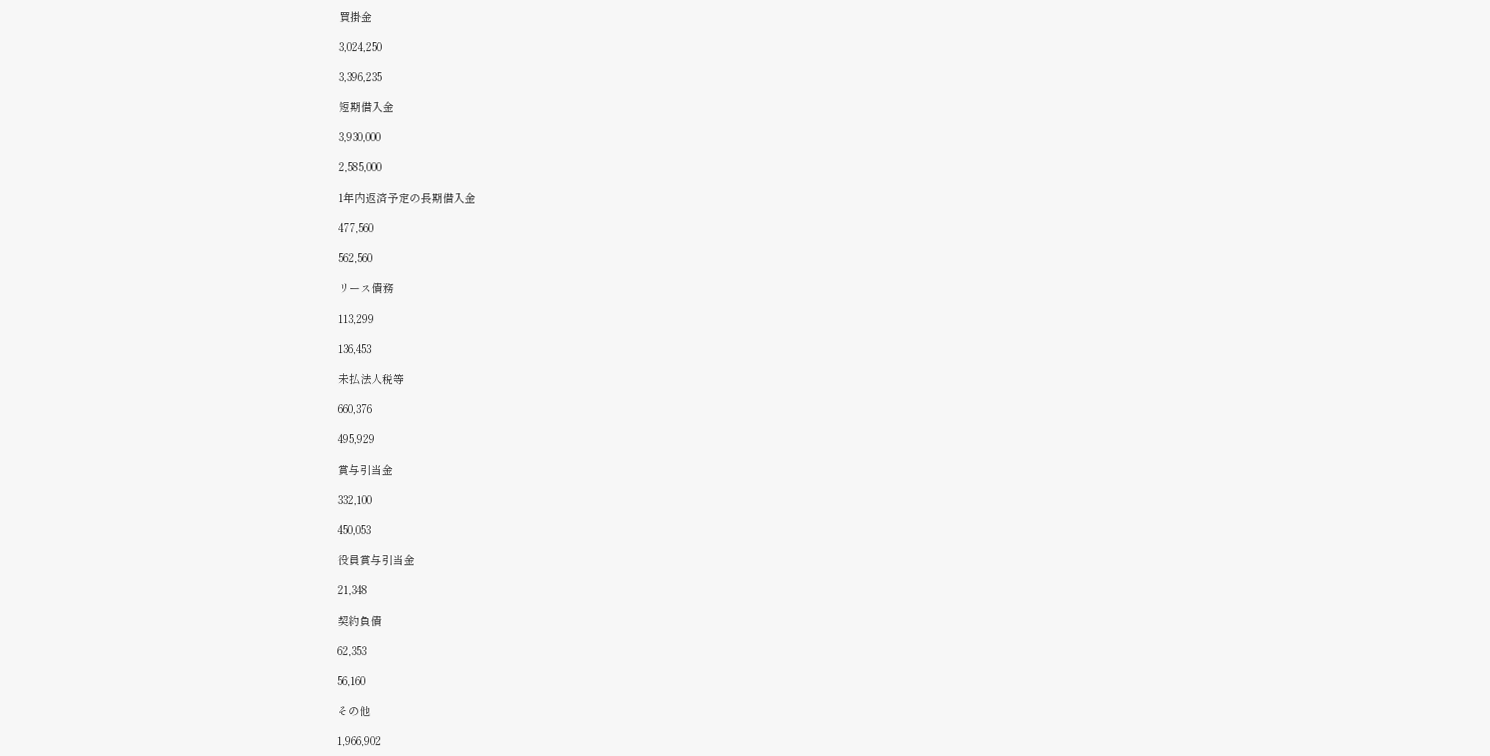買掛金

3,024,250

3,396,235

短期借入金

3,930,000

2,585,000

1年内返済予定の長期借入金

477,560

562,560

リース債務

113,299

136,453

未払法人税等

660,376

495,929

賞与引当金

332,100

450,053

役員賞与引当金

21,348

契約負債

62,353

56,160

その他

1,966,902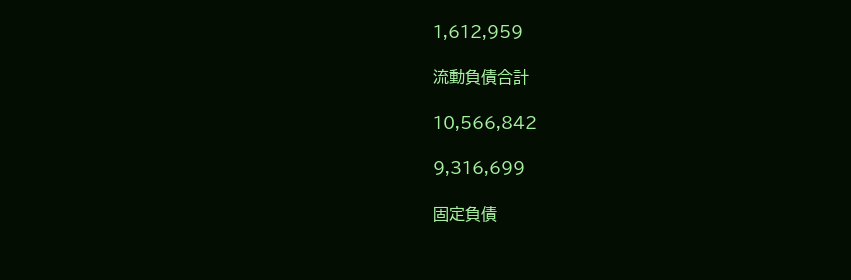1,612,959

流動負債合計

10,566,842

9,316,699

固定負債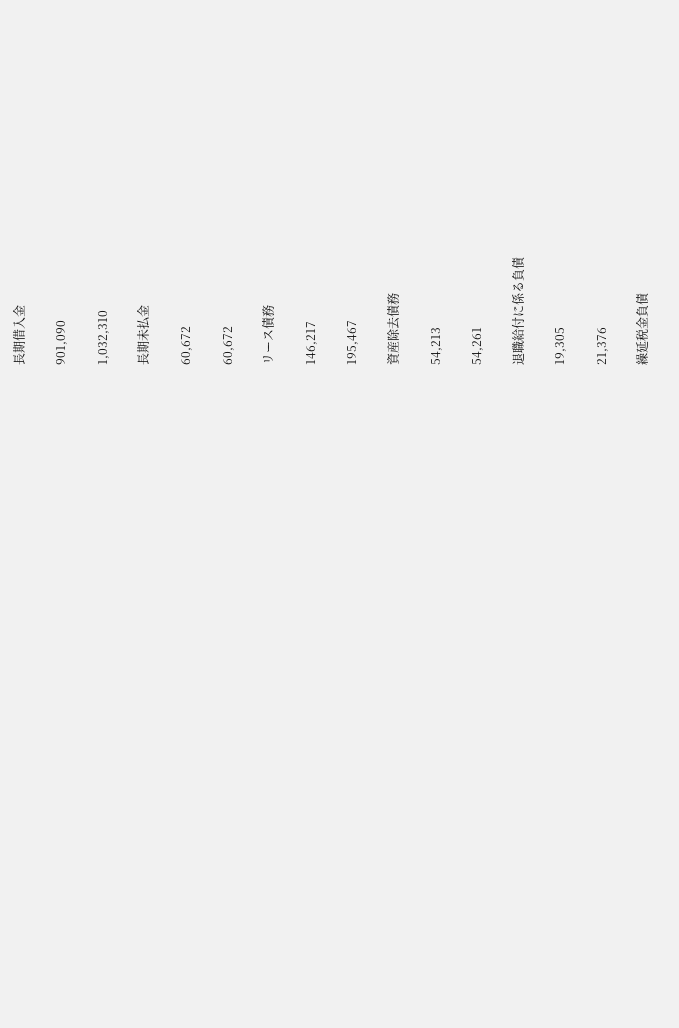長期借入金

901,090

1,032,310

長期未払金

60,672

60,672

リース債務

146,217

195,467

資産除去債務

54,213

54,261

退職給付に係る負債

19,305

21,376

繰延税金負債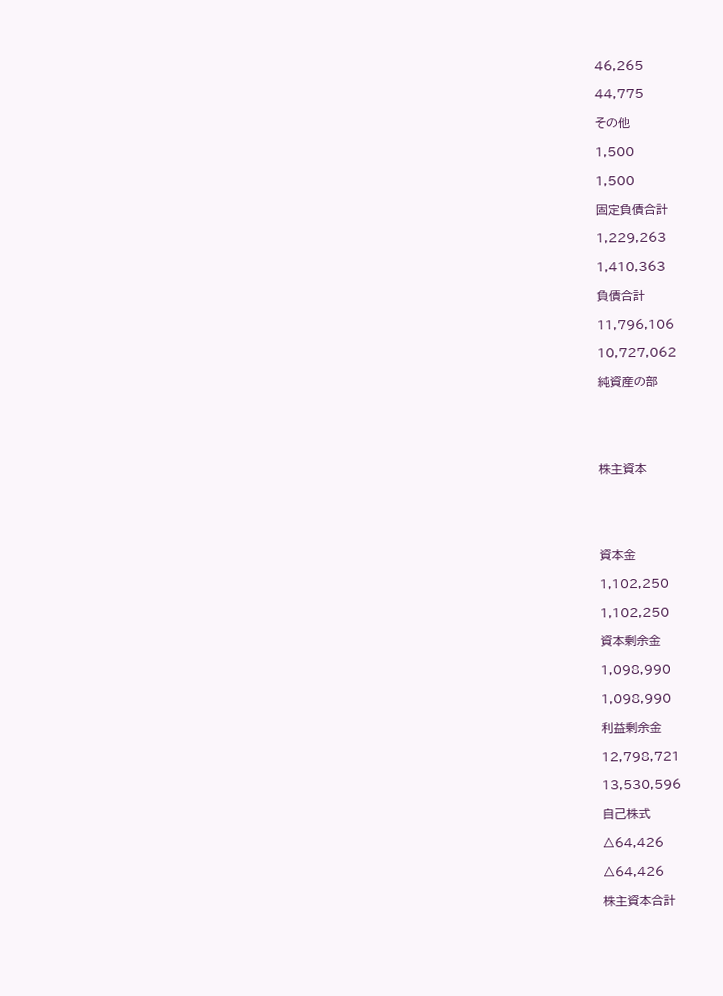46,265

44,775

その他

1,500

1,500

固定負債合計

1,229,263

1,410,363

負債合計

11,796,106

10,727,062

純資産の部





株主資本





資本金

1,102,250

1,102,250

資本剰余金

1,098,990

1,098,990

利益剰余金

12,798,721

13,530,596

自己株式

△64,426

△64,426

株主資本合計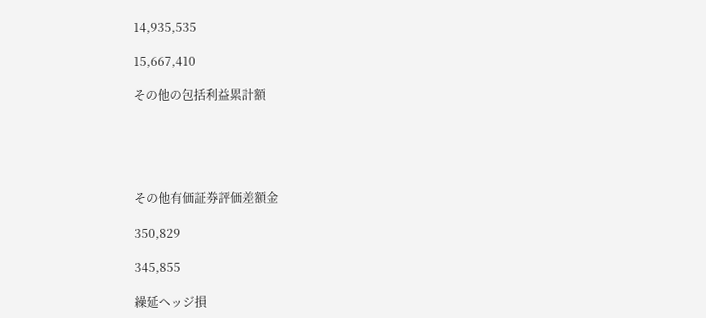14,935,535

15,667,410

その他の包括利益累計額





その他有価証券評価差額金

350,829

345,855

繰延ヘッジ損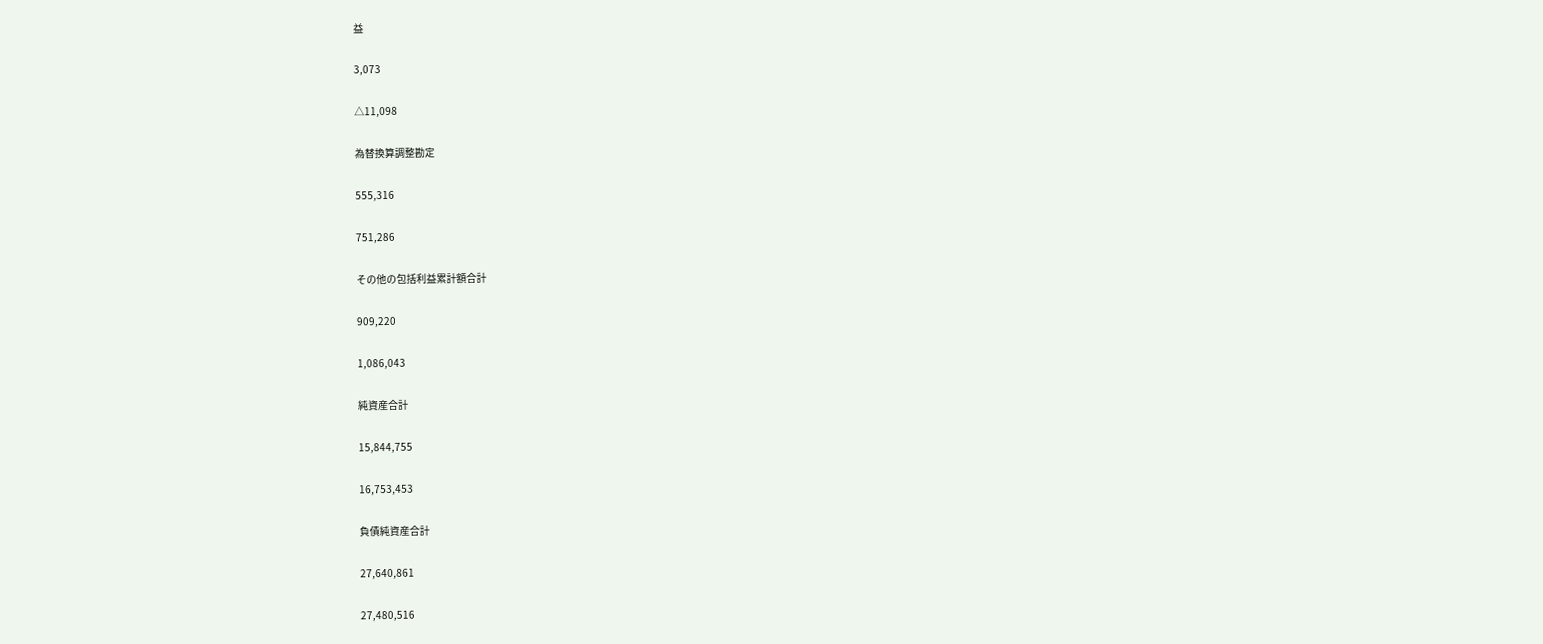益

3,073

△11,098

為替換算調整勘定

555,316

751,286

その他の包括利益累計額合計

909,220

1,086,043

純資産合計

15,844,755

16,753,453

負債純資産合計

27,640,861

27,480,516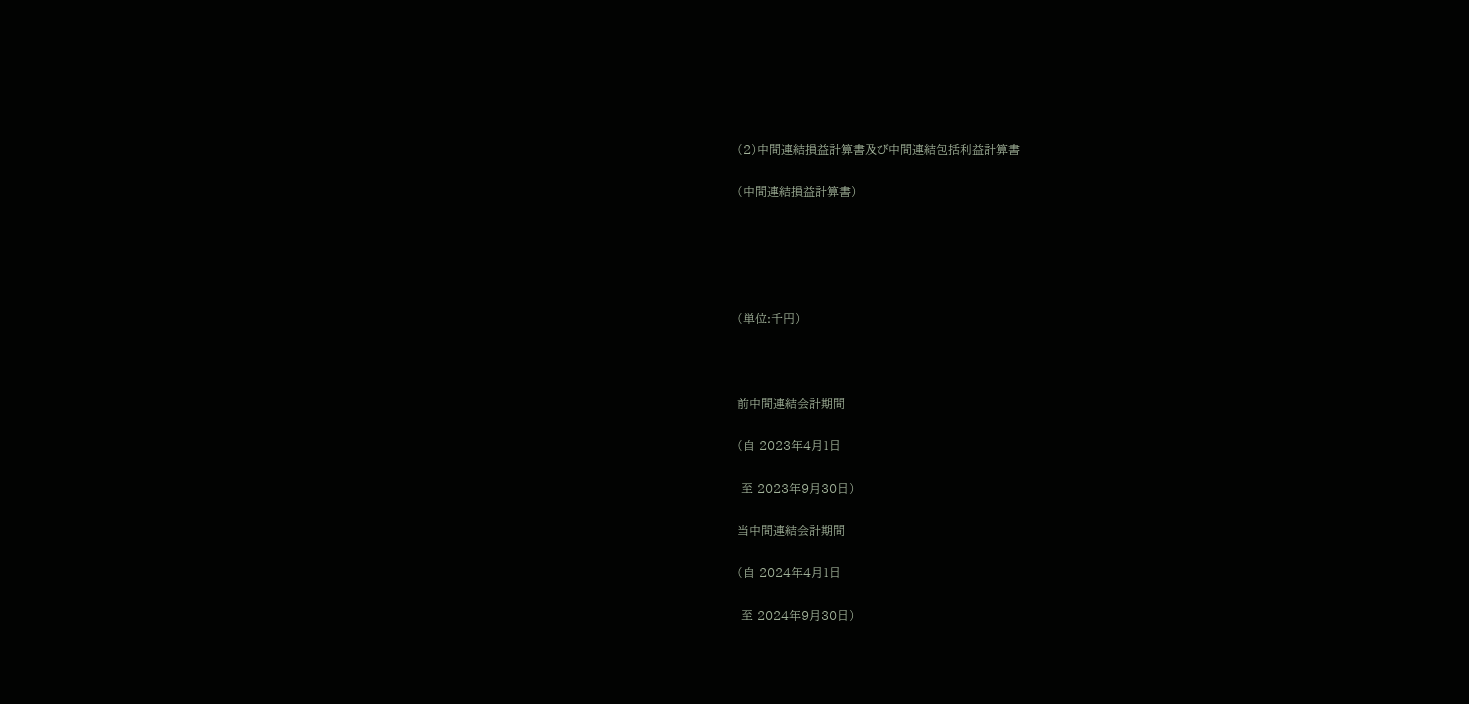(2)中間連結損益計算書及び中間連結包括利益計算書

(中間連結損益計算書)





(単位:千円)



前中間連結会計期間

(自 2023年4月1日

 至 2023年9月30日)

当中間連結会計期間

(自 2024年4月1日

 至 2024年9月30日)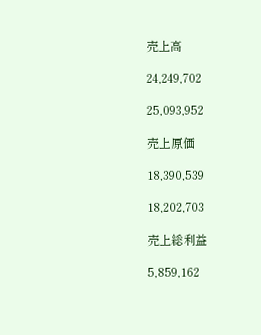売上高

24,249,702

25,093,952

売上原価

18,390,539

18,202,703

売上総利益

5,859,162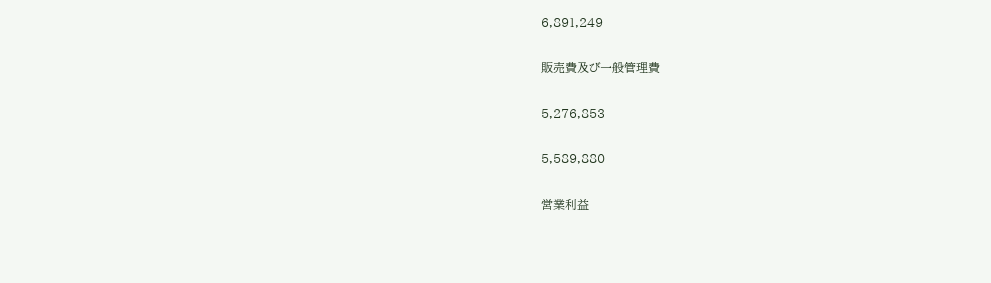6,891,249

販売費及び一般管理費

5,276,853

5,589,880

営業利益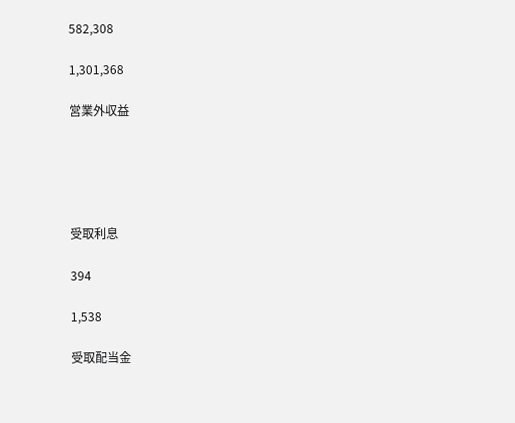582,308

1,301,368

営業外収益





受取利息

394

1,538

受取配当金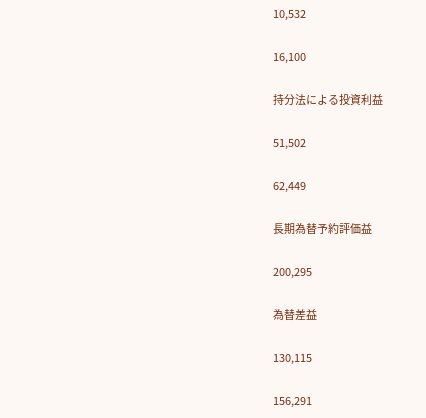10,532

16,100

持分法による投資利益

51,502

62,449

長期為替予約評価益

200,295

為替差益

130,115

156,291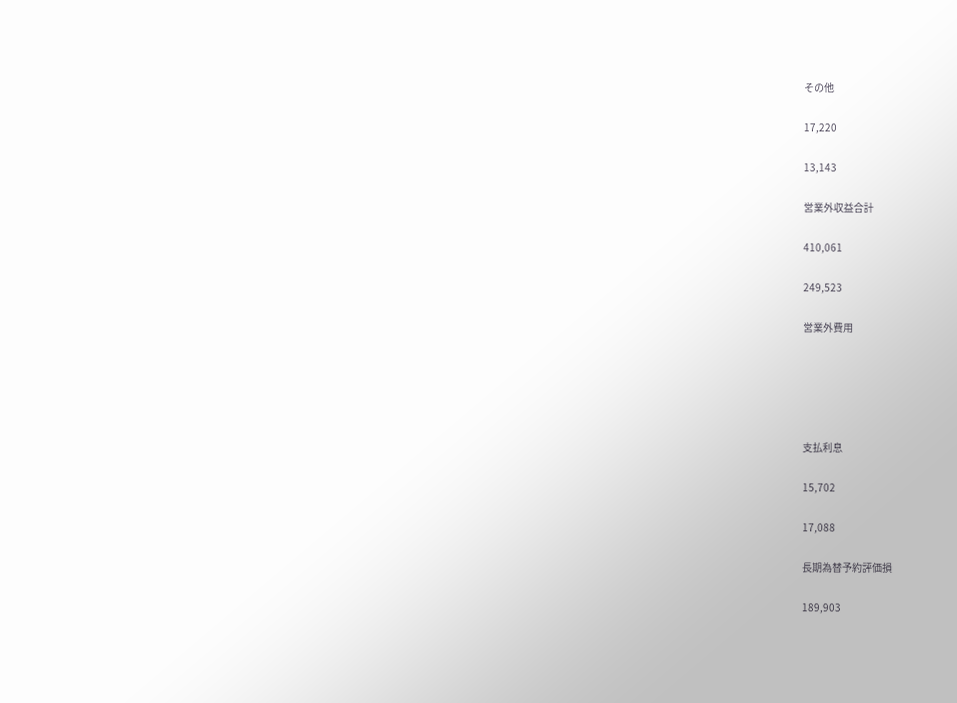その他

17,220

13,143

営業外収益合計

410,061

249,523

営業外費用





支払利息

15,702

17,088

長期為替予約評価損

189,903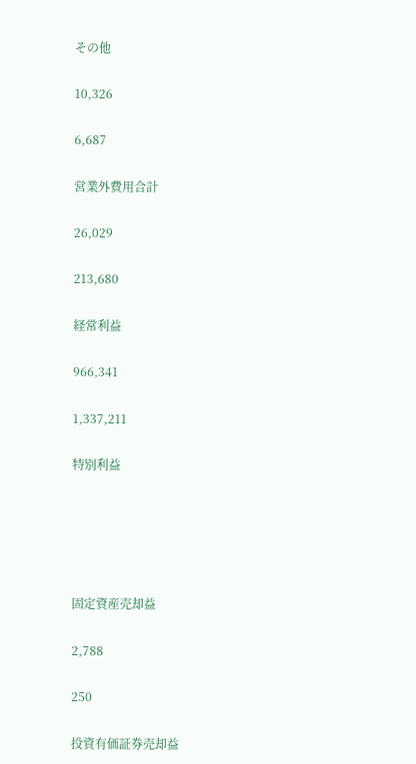その他

10,326

6,687

営業外費用合計

26,029

213,680

経常利益

966,341

1,337,211

特別利益





固定資産売却益

2,788

250

投資有価証券売却益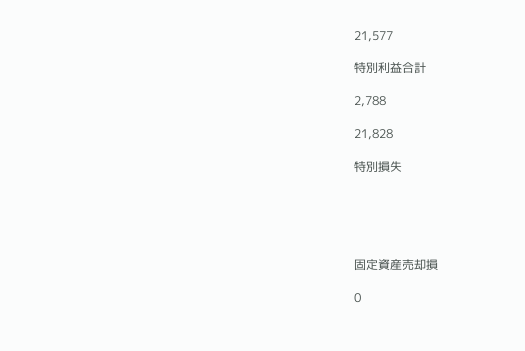21,577

特別利益合計

2,788

21,828

特別損失





固定資産売却損

0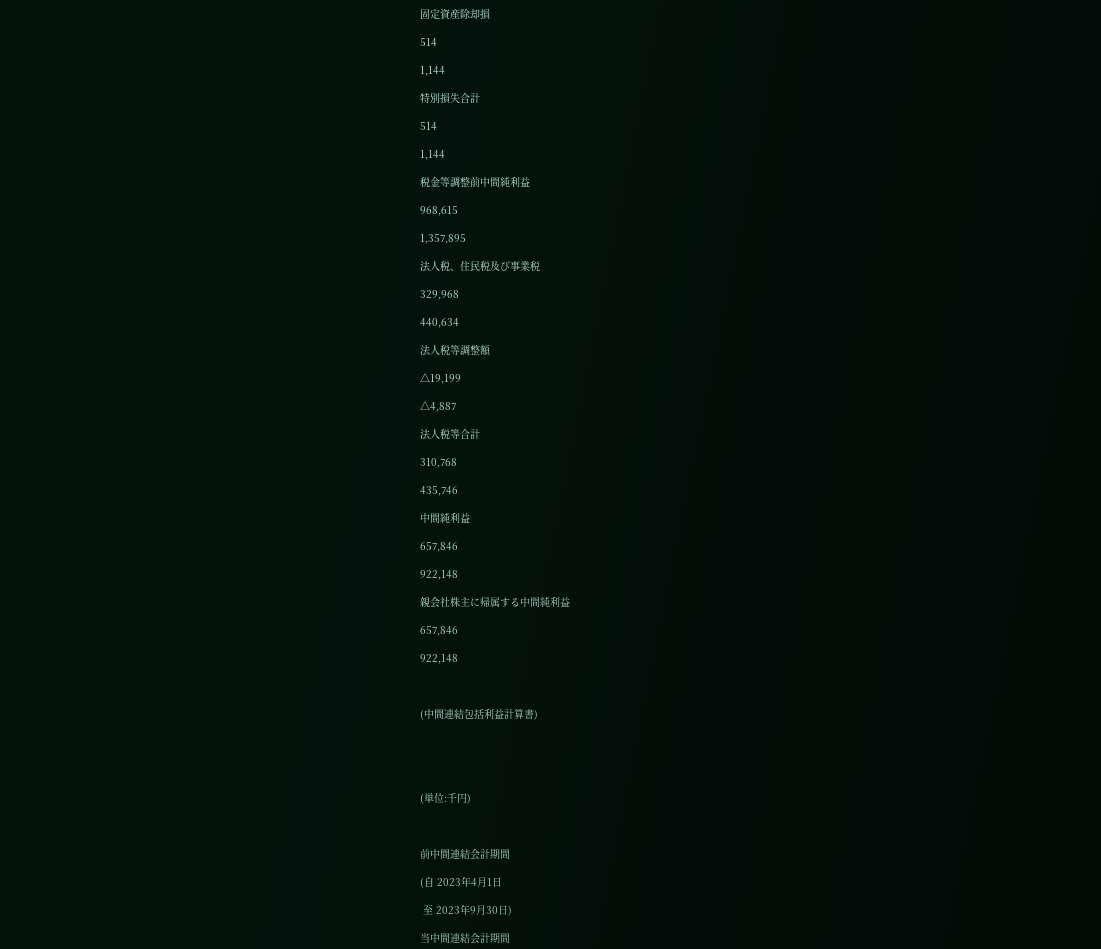固定資産除却損

514

1,144

特別損失合計

514

1,144

税金等調整前中間純利益

968,615

1,357,895

法人税、住民税及び事業税

329,968

440,634

法人税等調整額

△19,199

△4,887

法人税等合計

310,768

435,746

中間純利益

657,846

922,148

親会社株主に帰属する中間純利益

657,846

922,148



(中間連結包括利益計算書)





(単位:千円)



前中間連結会計期間

(自 2023年4月1日

 至 2023年9月30日)

当中間連結会計期間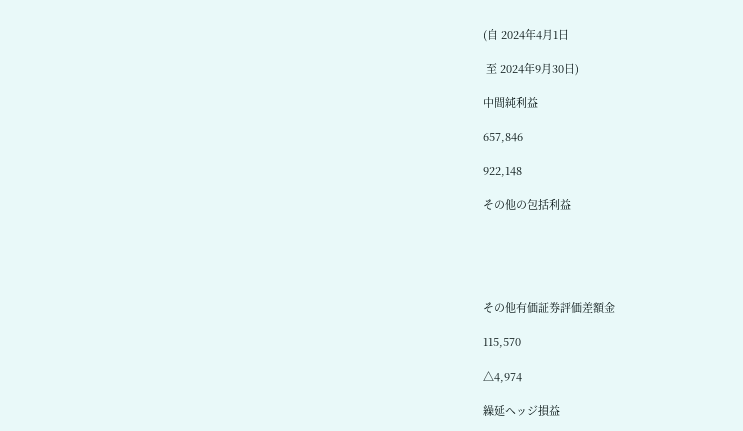(自 2024年4月1日

 至 2024年9月30日)

中間純利益

657,846

922,148

その他の包括利益





その他有価証券評価差額金

115,570

△4,974

繰延ヘッジ損益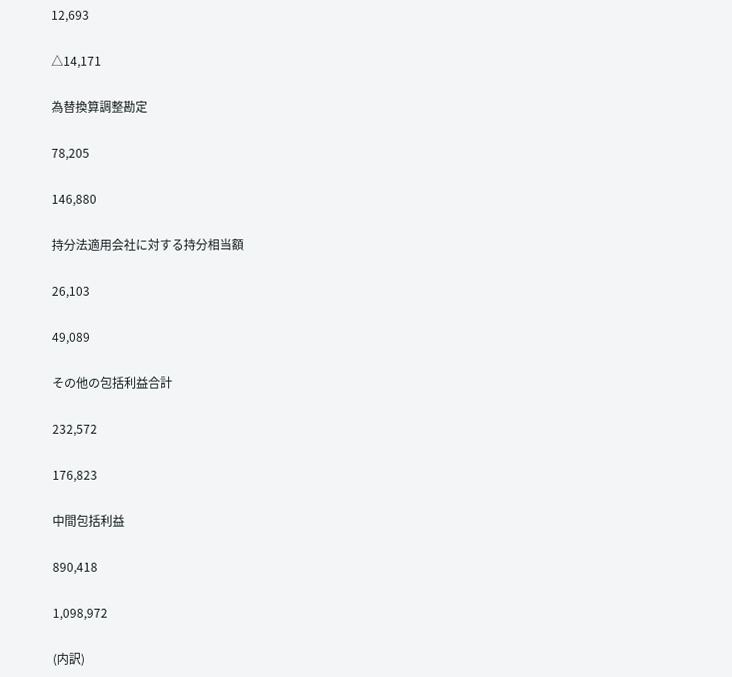12,693

△14,171

為替換算調整勘定

78,205

146,880

持分法適用会社に対する持分相当額

26,103

49,089

その他の包括利益合計

232,572

176,823

中間包括利益

890,418

1,098,972

(内訳)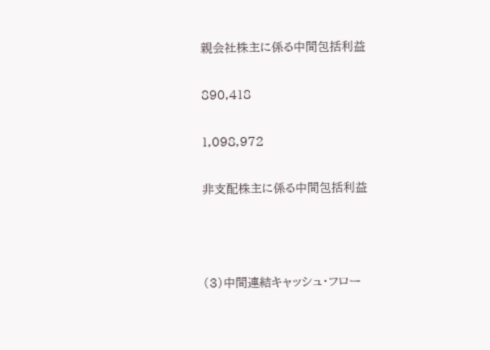親会社株主に係る中間包括利益

890,418

1,098,972

非支配株主に係る中間包括利益



(3)中間連結キャッシュ・フロー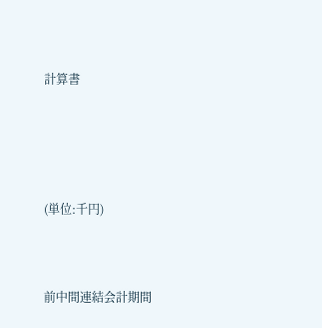計算書





(単位:千円)



前中間連結会計期間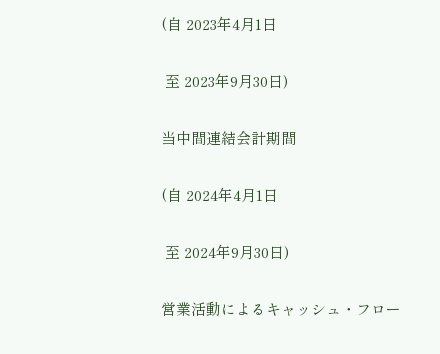(自 2023年4月1日

 至 2023年9月30日)

当中間連結会計期間

(自 2024年4月1日

 至 2024年9月30日)

営業活動によるキャッシュ・フロー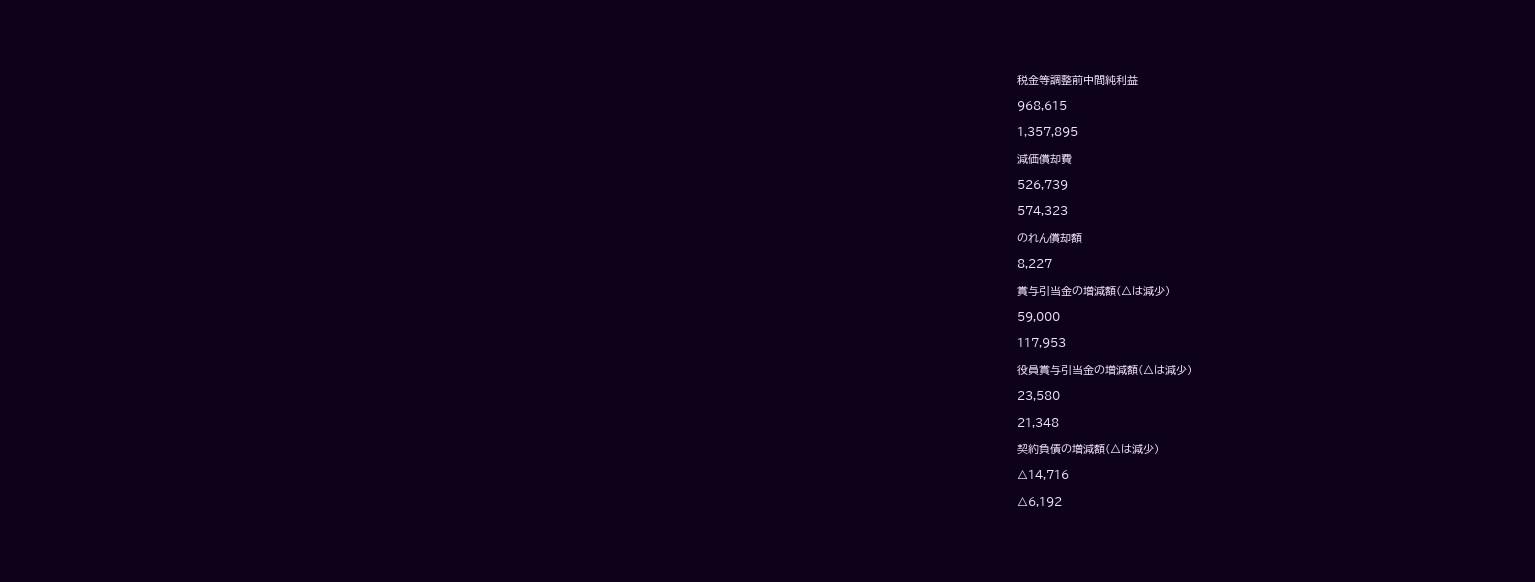税金等調整前中間純利益

968,615

1,357,895

減価償却費

526,739

574,323

のれん償却額

8,227

賞与引当金の増減額(△は減少)

59,000

117,953

役員賞与引当金の増減額(△は減少)

23,580

21,348

契約負債の増減額(△は減少)

△14,716

△6,192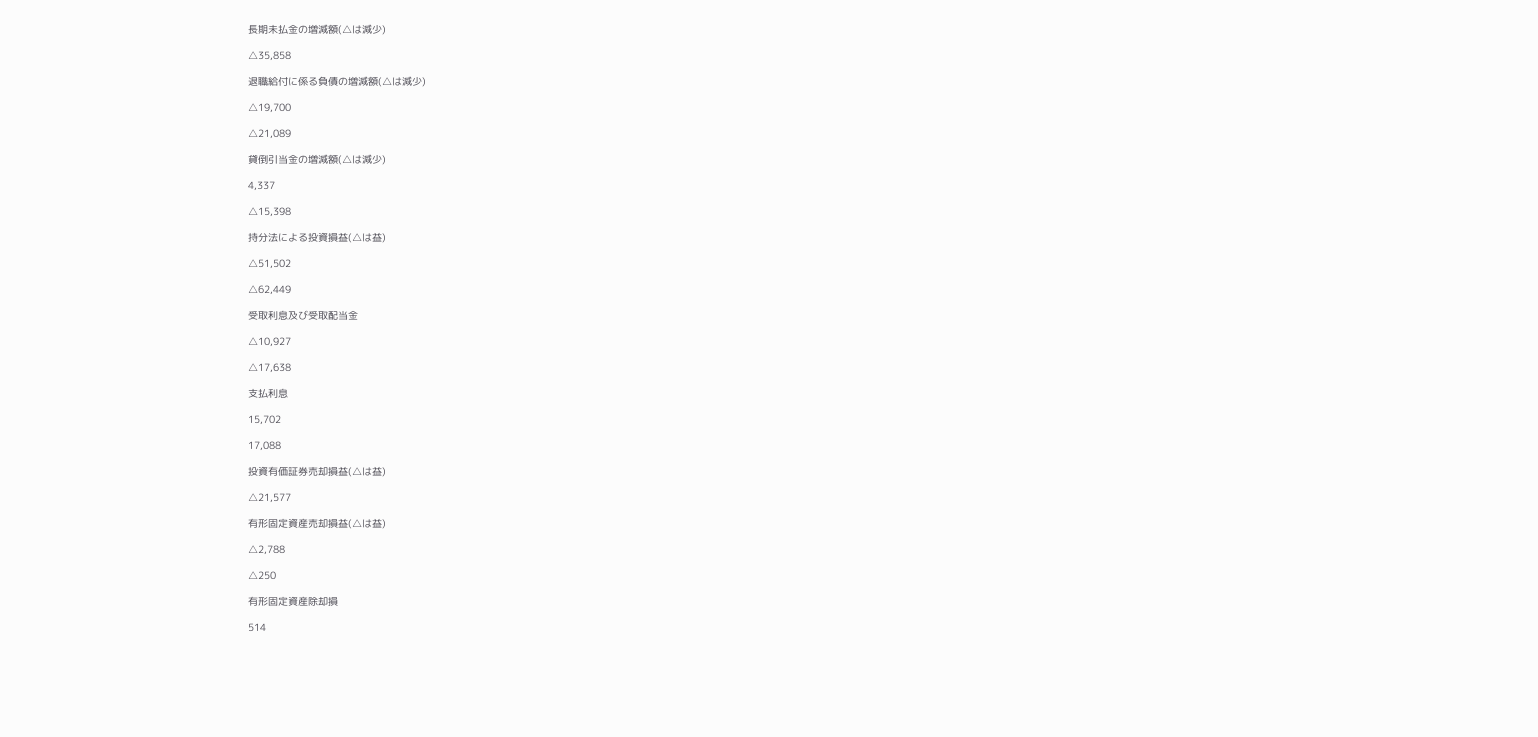長期未払金の増減額(△は減少)

△35,858

退職給付に係る負債の増減額(△は減少)

△19,700

△21,089

貸倒引当金の増減額(△は減少)

4,337

△15,398

持分法による投資損益(△は益)

△51,502

△62,449

受取利息及び受取配当金

△10,927

△17,638

支払利息

15,702

17,088

投資有価証券売却損益(△は益)

△21,577

有形固定資産売却損益(△は益)

△2,788

△250

有形固定資産除却損

514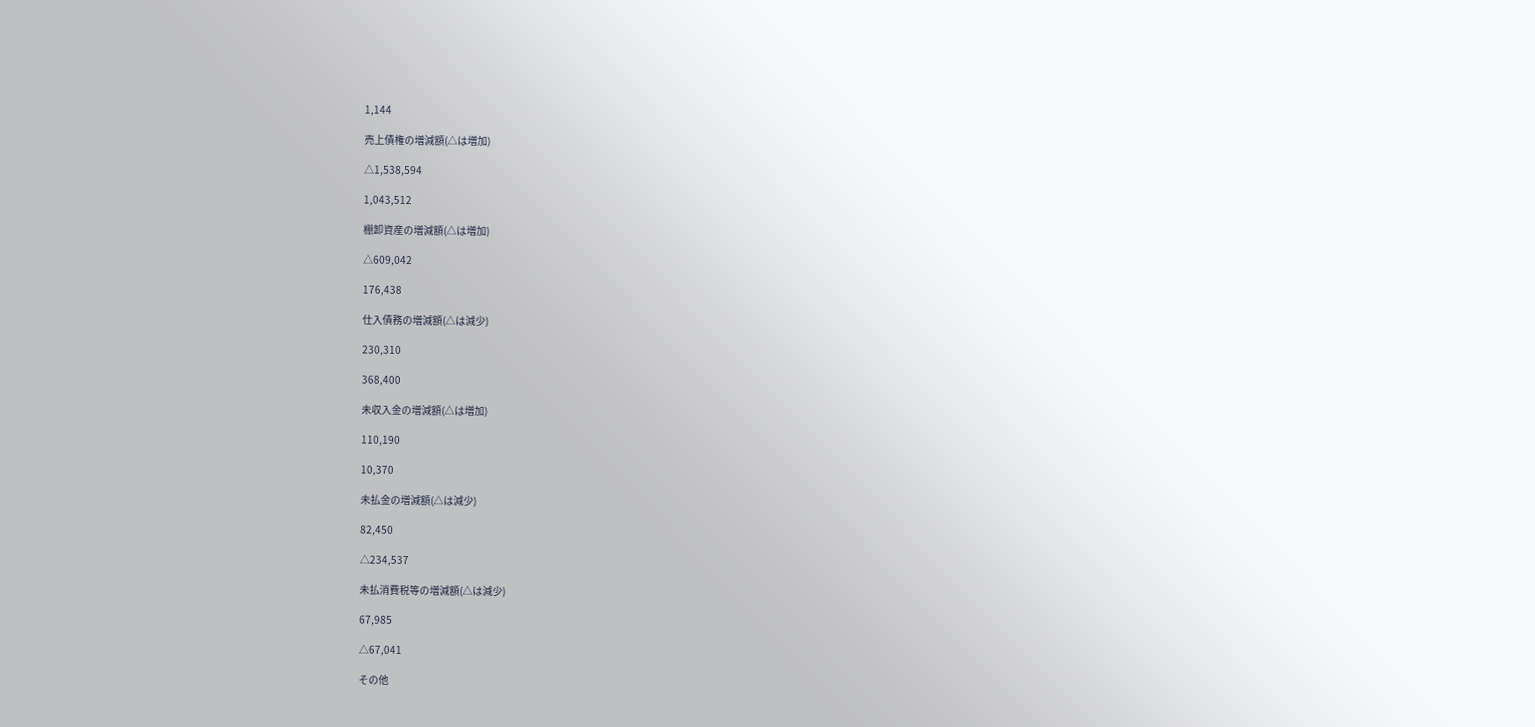1,144

売上債権の増減額(△は増加)

△1,538,594

1,043,512

棚卸資産の増減額(△は増加)

△609,042

176,438

仕入債務の増減額(△は減少)

230,310

368,400

未収入金の増減額(△は増加)

110,190

10,370

未払金の増減額(△は減少)

82,450

△234,537

未払消費税等の増減額(△は減少)

67,985

△67,041

その他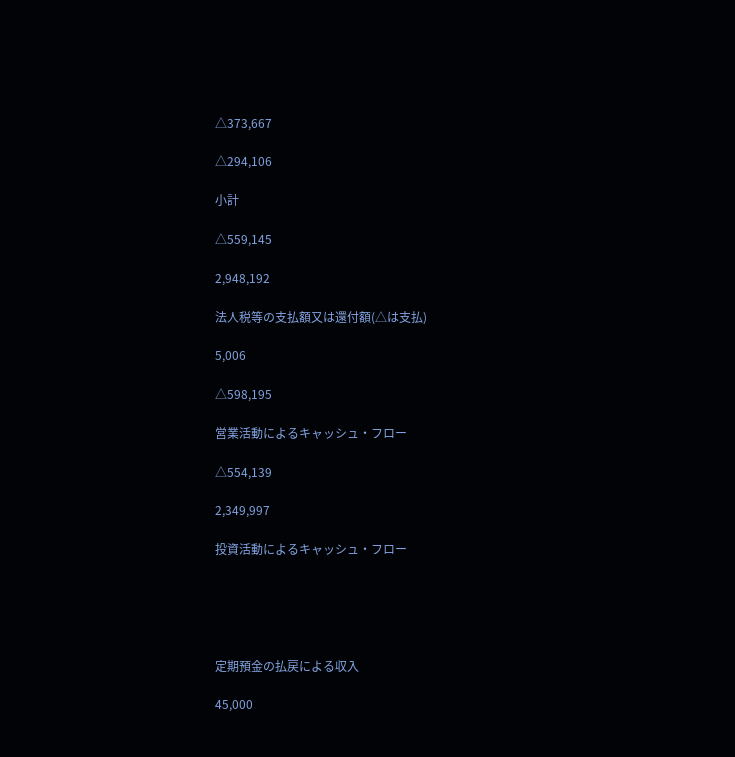△373,667

△294,106

小計

△559,145

2,948,192

法人税等の支払額又は還付額(△は支払)

5,006

△598,195

営業活動によるキャッシュ・フロー

△554,139

2,349,997

投資活動によるキャッシュ・フロー





定期預金の払戻による収入

45,000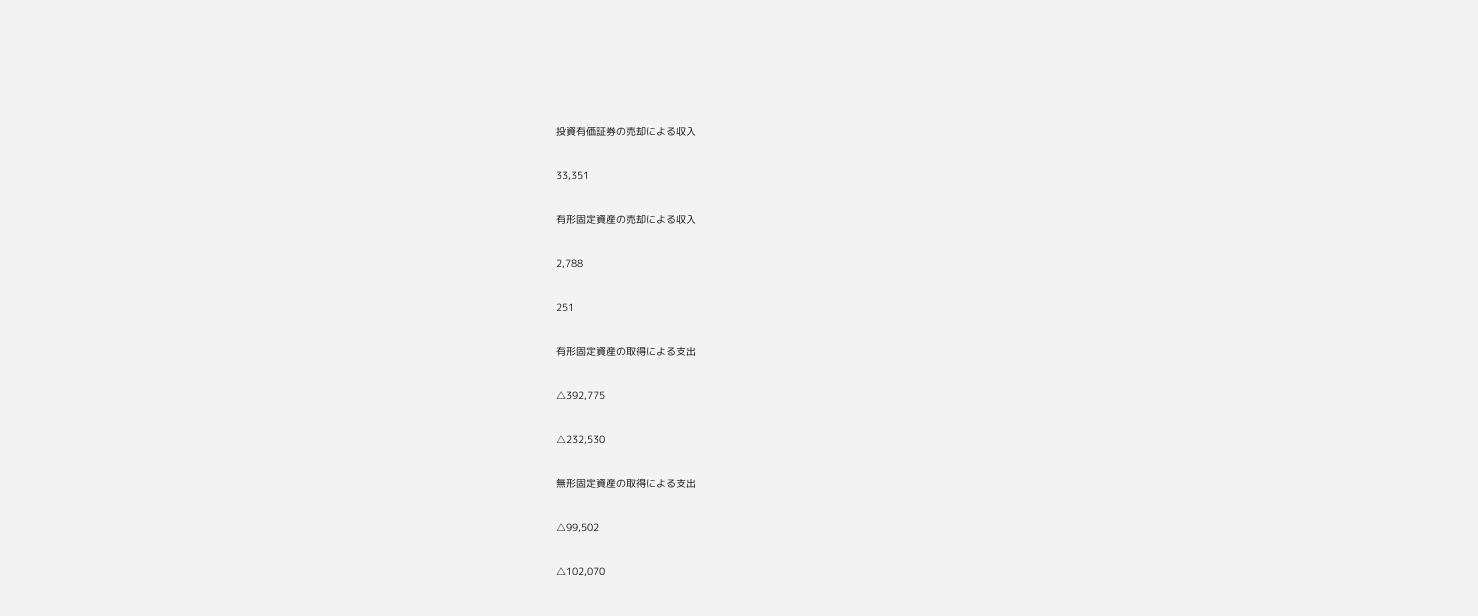投資有価証券の売却による収入

33,351

有形固定資産の売却による収入

2,788

251

有形固定資産の取得による支出

△392,775

△232,530

無形固定資産の取得による支出

△99,502

△102,070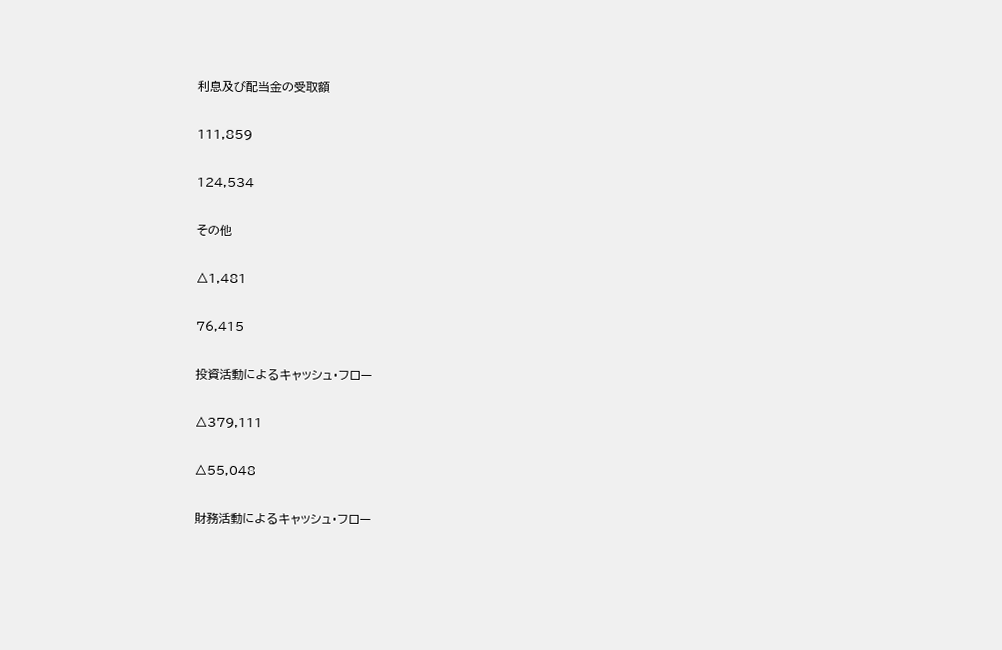利息及び配当金の受取額

111,859

124,534

その他

△1,481

76,415

投資活動によるキャッシュ・フロー

△379,111

△55,048

財務活動によるキャッシュ・フロー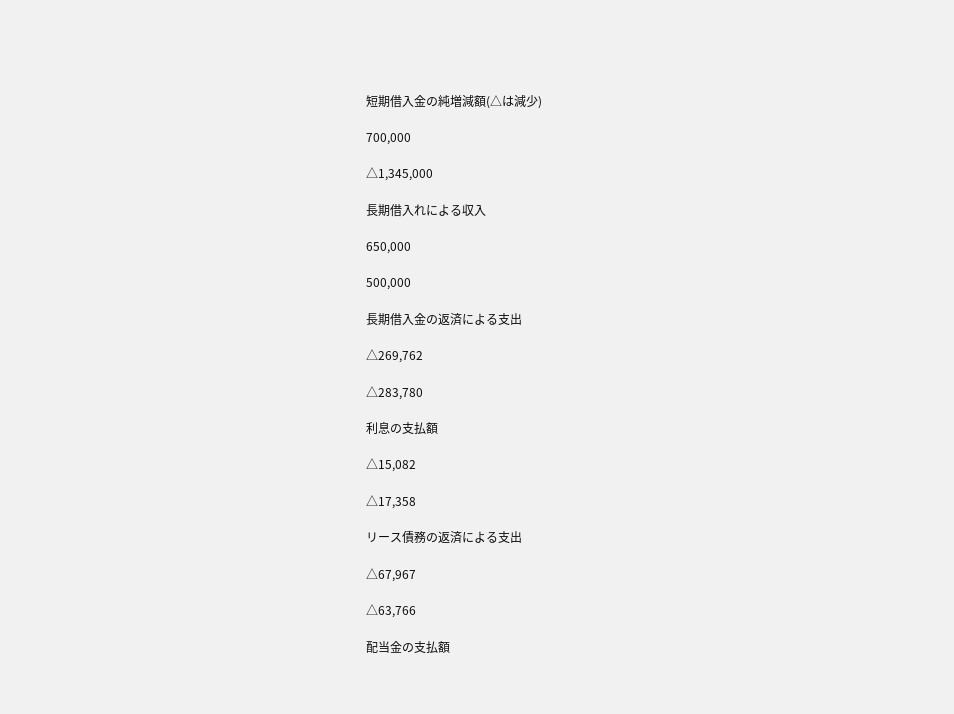短期借入金の純増減額(△は減少)

700,000

△1,345,000

長期借入れによる収入

650,000

500,000

長期借入金の返済による支出

△269,762

△283,780

利息の支払額

△15,082

△17,358

リース債務の返済による支出

△67,967

△63,766

配当金の支払額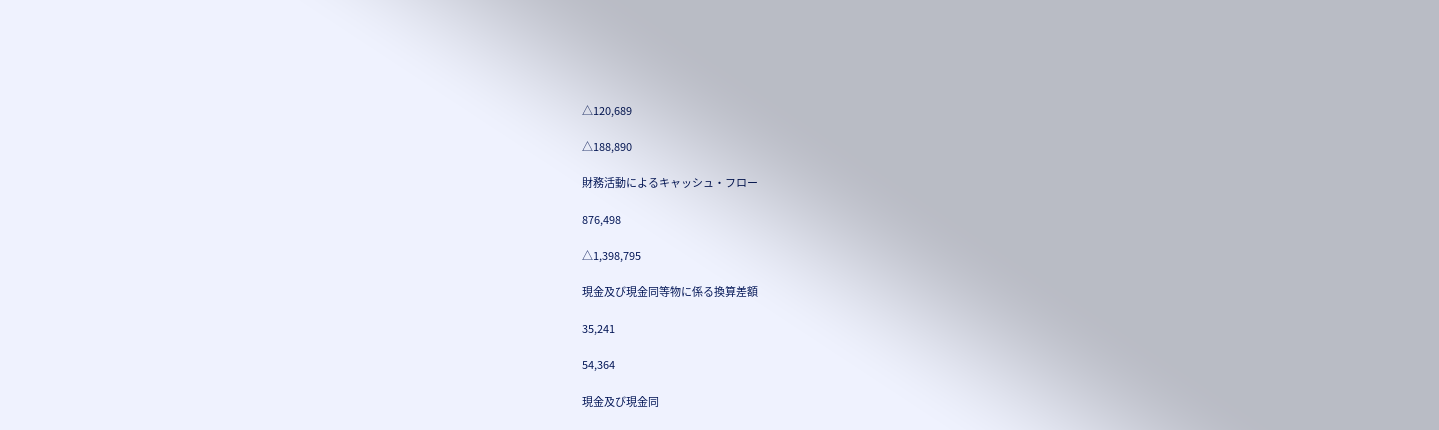△120,689

△188,890

財務活動によるキャッシュ・フロー

876,498

△1,398,795

現金及び現金同等物に係る換算差額

35,241

54,364

現金及び現金同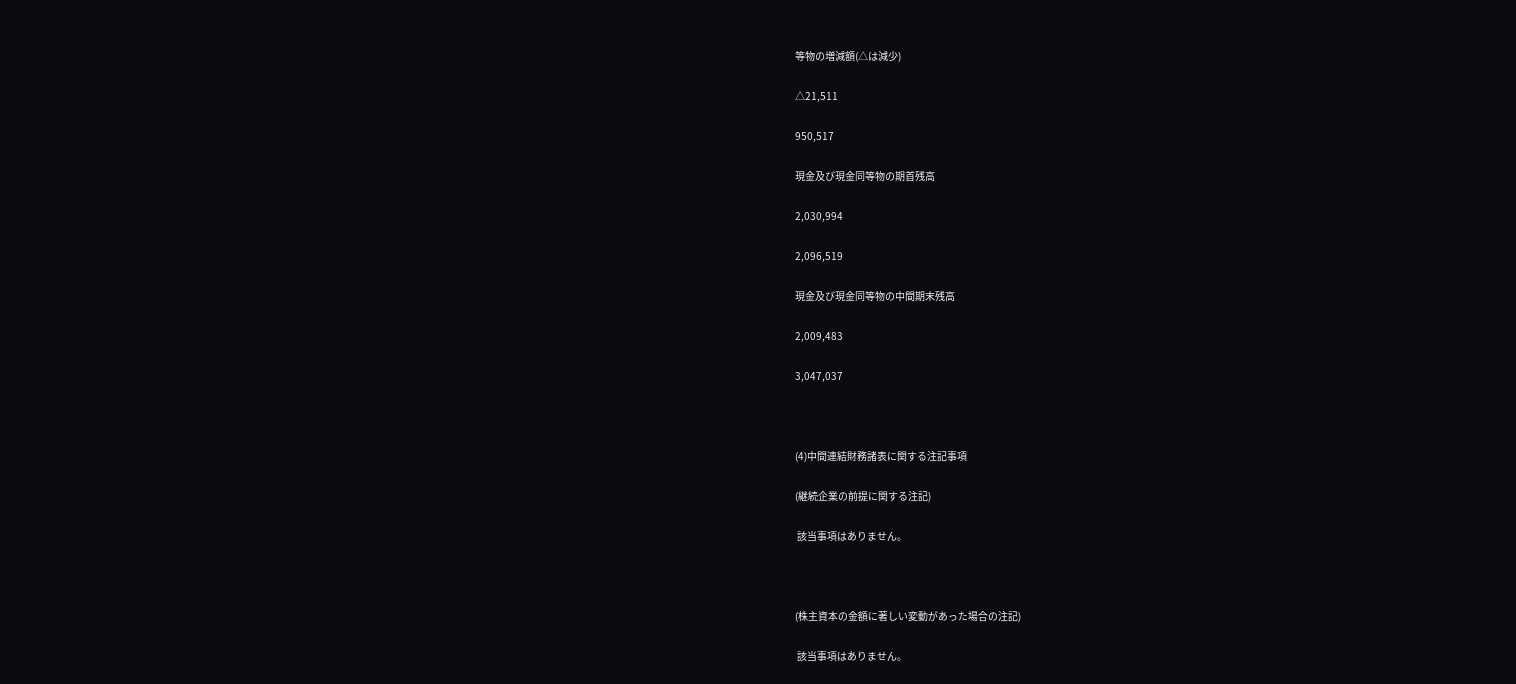等物の増減額(△は減少)

△21,511

950,517

現金及び現金同等物の期首残高

2,030,994

2,096,519

現金及び現金同等物の中間期末残高

2,009,483

3,047,037



(4)中間連結財務諸表に関する注記事項

(継続企業の前提に関する注記)

 該当事項はありません。



(株主資本の金額に著しい変動があった場合の注記)

 該当事項はありません。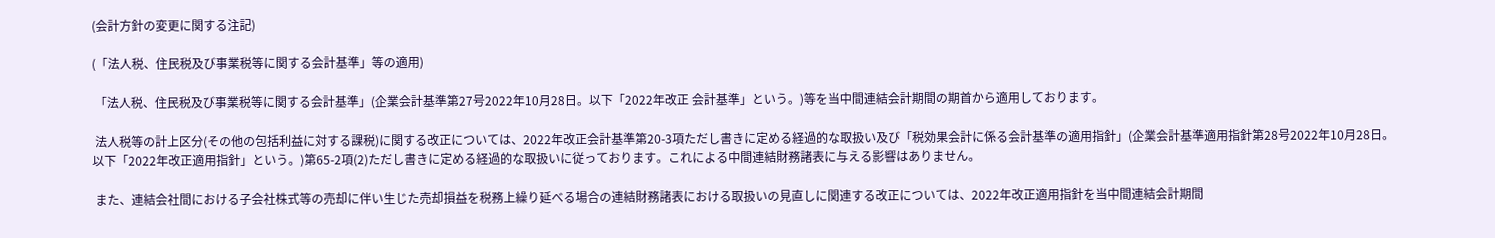(会計方針の変更に関する注記)

(「法人税、住民税及び事業税等に関する会計基準」等の適用)

 「法人税、住民税及び事業税等に関する会計基準」(企業会計基準第27号2022年10月28日。以下「2022年改正 会計基準」という。)等を当中間連結会計期間の期首から適用しております。

 法人税等の計上区分(その他の包括利益に対する課税)に関する改正については、2022年改正会計基準第20-3項ただし書きに定める経過的な取扱い及び「税効果会計に係る会計基準の適用指針」(企業会計基準適用指針第28号2022年10月28日。以下「2022年改正適用指針」という。)第65-2項(2)ただし書きに定める経過的な取扱いに従っております。これによる中間連結財務諸表に与える影響はありません。

 また、連結会社間における子会社株式等の売却に伴い生じた売却損益を税務上繰り延べる場合の連結財務諸表における取扱いの見直しに関連する改正については、2022年改正適用指針を当中間連結会計期間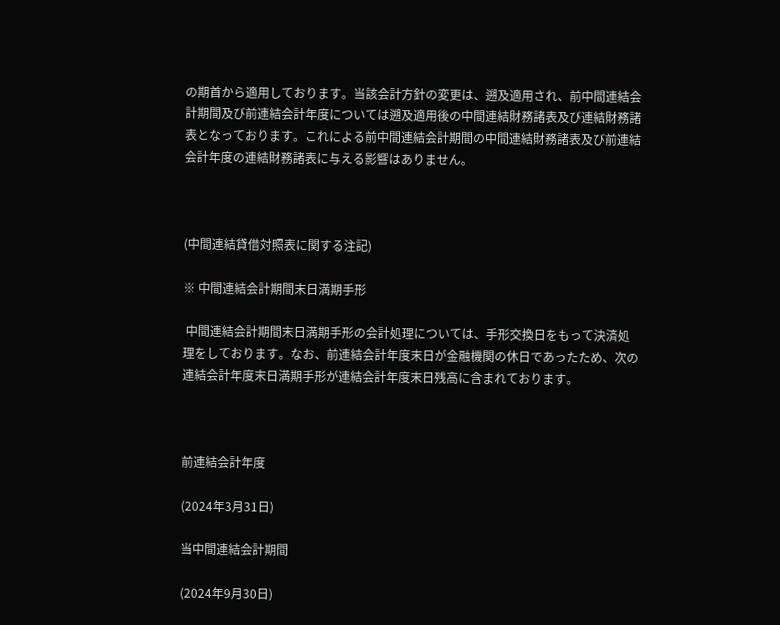の期首から適用しております。当該会計方針の変更は、遡及適用され、前中間連結会計期間及び前連結会計年度については遡及適用後の中間連結財務諸表及び連結財務諸表となっております。これによる前中間連結会計期間の中間連結財務諸表及び前連結会計年度の連結財務諸表に与える影響はありません。



(中間連結貸借対照表に関する注記)

※ 中間連結会計期間末日満期手形

 中間連結会計期間末日満期手形の会計処理については、手形交換日をもって決済処理をしております。なお、前連結会計年度末日が金融機関の休日であったため、次の連結会計年度末日満期手形が連結会計年度末日残高に含まれております。



前連結会計年度

(2024年3月31日)

当中間連結会計期間

(2024年9月30日)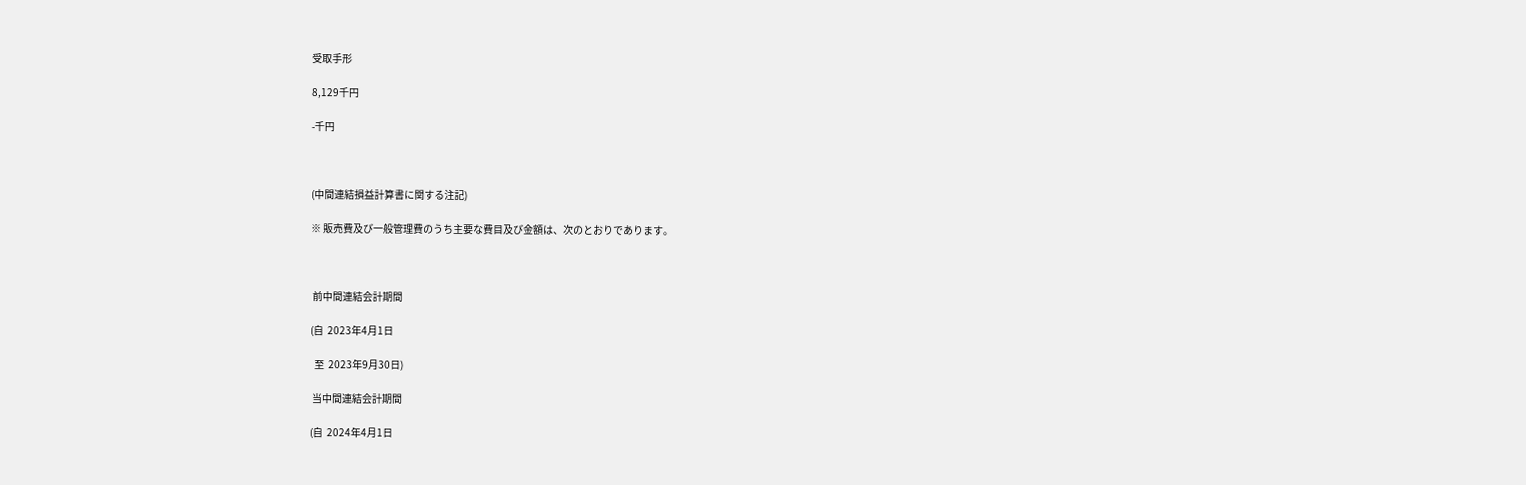受取手形

8,129千円

-千円



(中間連結損益計算書に関する注記)

※ 販売費及び一般管理費のうち主要な費目及び金額は、次のとおりであります。



 前中間連結会計期間

(自  2023年4月1日

  至  2023年9月30日)

 当中間連結会計期間

(自  2024年4月1日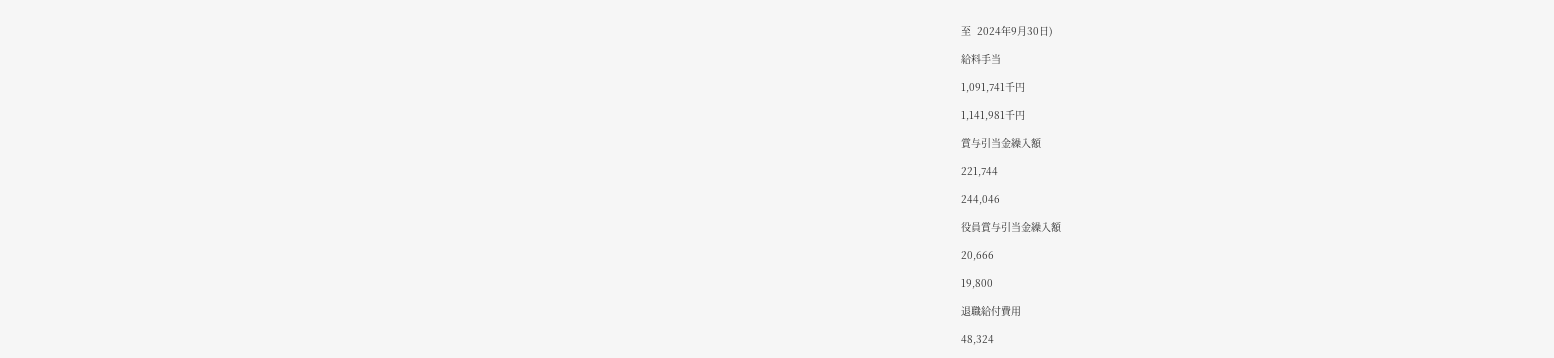至  2024年9月30日)

給料手当

1,091,741千円

1,141,981千円

賞与引当金繰入額

221,744

244,046

役員賞与引当金繰入額

20,666

19,800

退職給付費用

48,324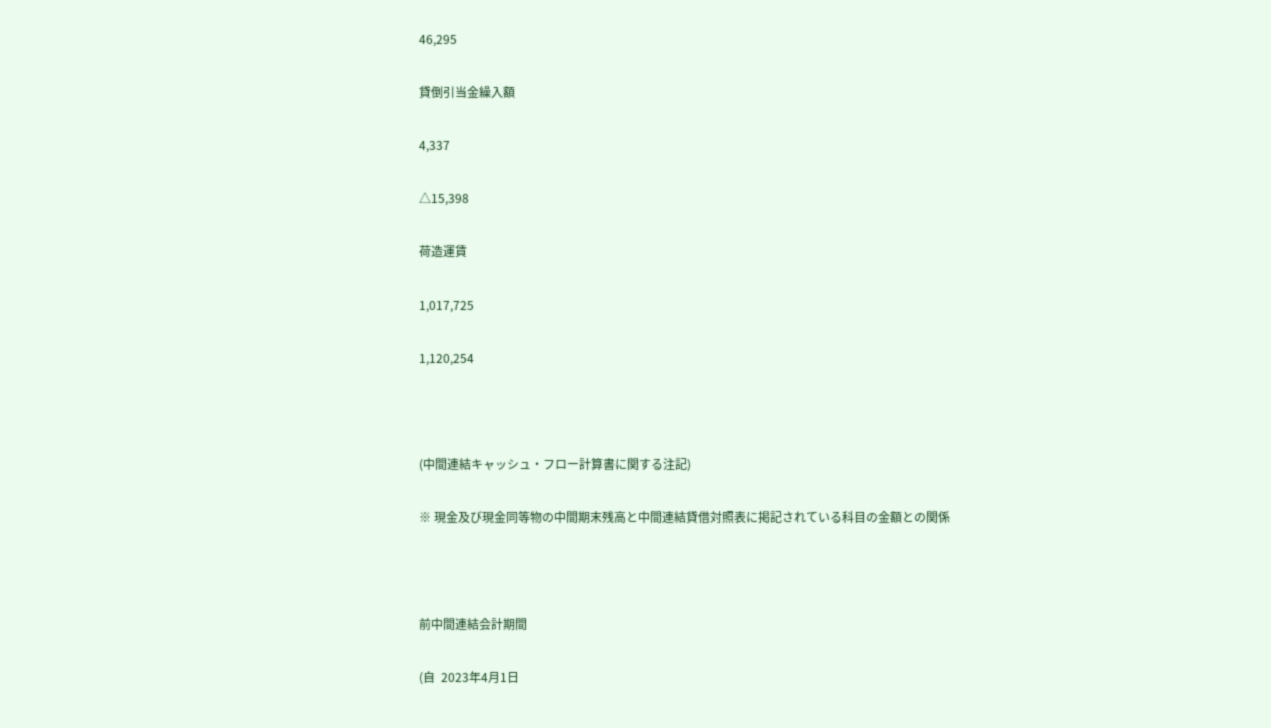46,295

貸倒引当金繰入額

4,337

△15,398

荷造運賃

1,017,725

1,120,254



(中間連結キャッシュ・フロー計算書に関する注記)

※ 現金及び現金同等物の中間期末残高と中間連結貸借対照表に掲記されている科目の金額との関係



前中間連結会計期間

(自  2023年4月1日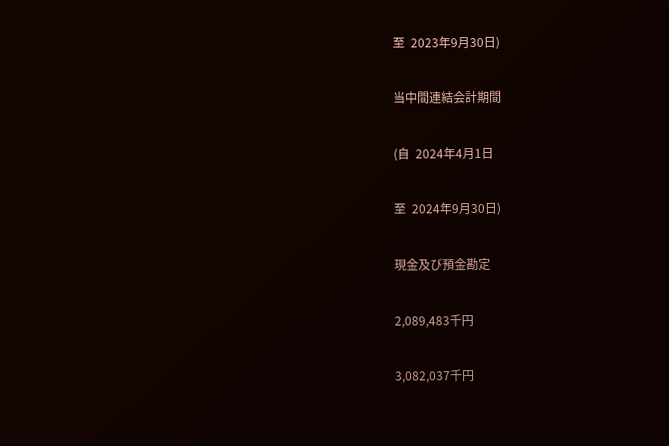至  2023年9月30日)

当中間連結会計期間

(自  2024年4月1日

至  2024年9月30日)

現金及び預金勘定

2,089,483千円

3,082,037千円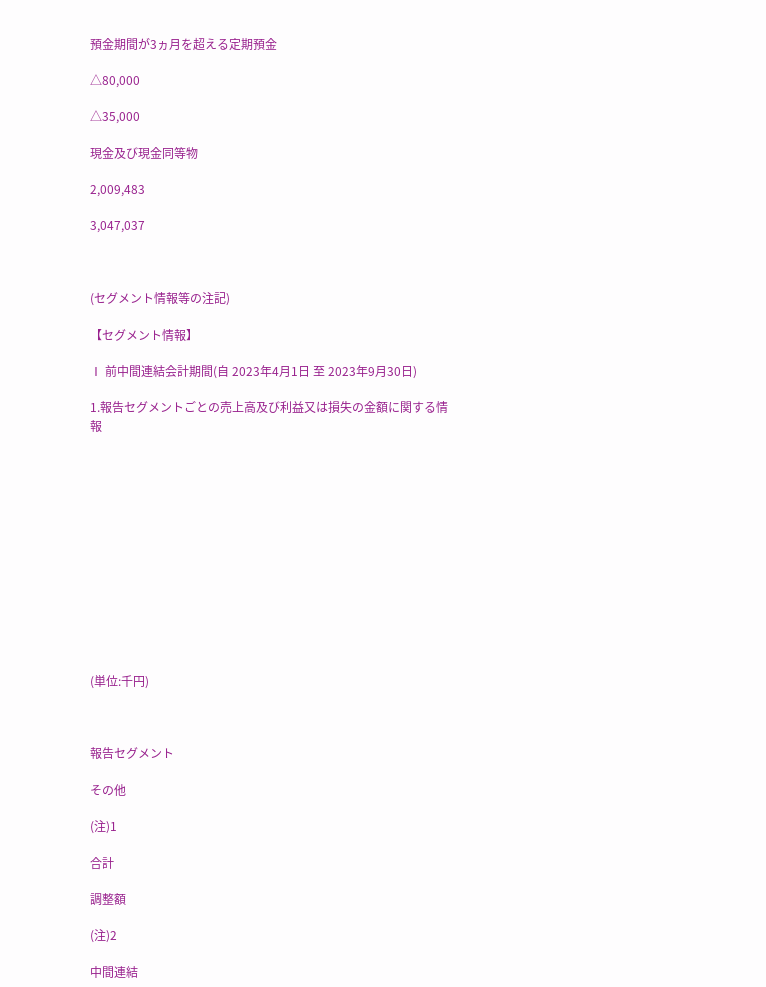預金期間が3ヵ月を超える定期預金

△80,000

△35,000

現金及び現金同等物

2,009,483

3,047,037



(セグメント情報等の注記)

【セグメント情報】

Ⅰ 前中間連結会計期間(自 2023年4月1日 至 2023年9月30日)

1.報告セグメントごとの売上高及び利益又は損失の金額に関する情報













(単位:千円)



報告セグメント

その他

(注)1

合計

調整額

(注)2

中間連結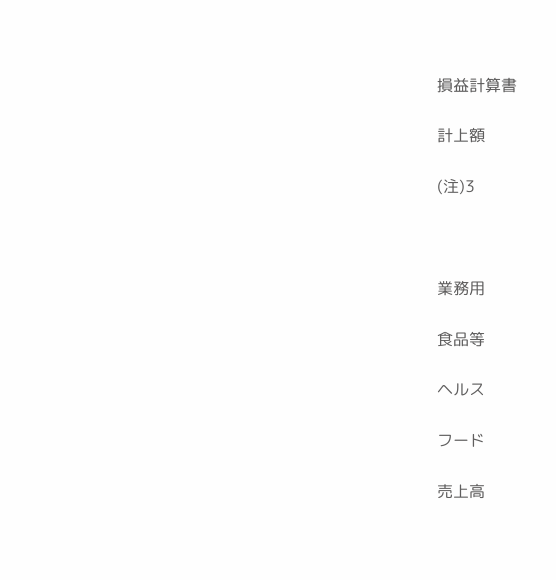損益計算書

計上額

(注)3



業務用

食品等

ヘルス

フード

売上高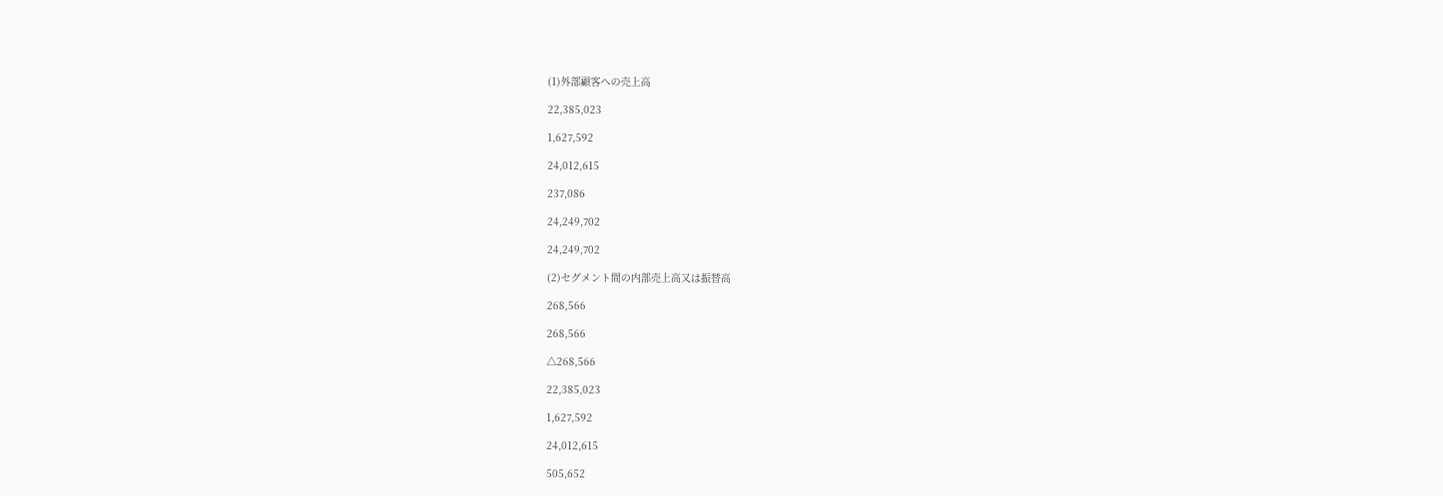(1)外部顧客への売上高

22,385,023

1,627,592

24,012,615

237,086

24,249,702

24,249,702

(2)セグメント間の内部売上高又は振替高

268,566

268,566

△268,566

22,385,023

1,627,592

24,012,615

505,652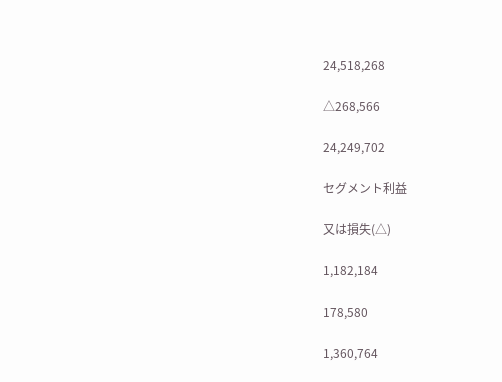24,518,268

△268,566

24,249,702

セグメント利益

又は損失(△)

1,182,184

178,580

1,360,764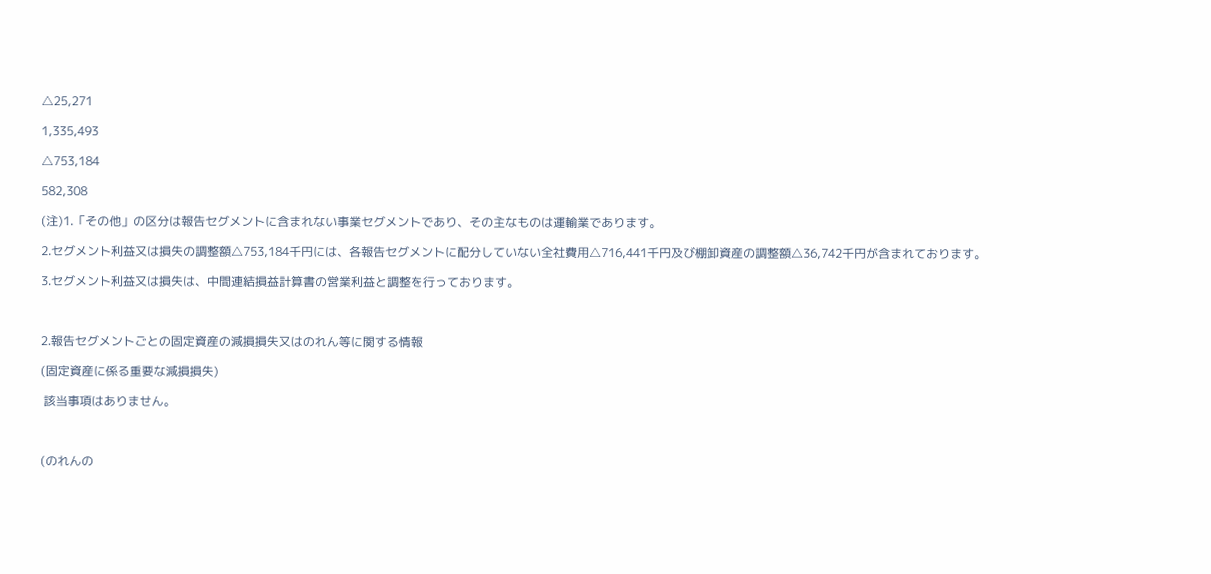△25,271

1,335,493

△753,184

582,308

(注)1.「その他」の区分は報告セグメントに含まれない事業セグメントであり、その主なものは運輸業であります。

2.セグメント利益又は損失の調整額△753,184千円には、各報告セグメントに配分していない全社費用△716,441千円及び棚卸資産の調整額△36,742千円が含まれております。

3.セグメント利益又は損失は、中間連結損益計算書の営業利益と調整を行っております。



2.報告セグメントごとの固定資産の減損損失又はのれん等に関する情報

(固定資産に係る重要な減損損失)

 該当事項はありません。



(のれんの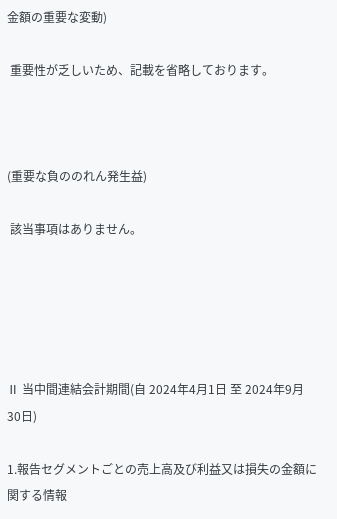金額の重要な変動)

 重要性が乏しいため、記載を省略しております。



(重要な負ののれん発生益)

 該当事項はありません。





Ⅱ 当中間連結会計期間(自 2024年4月1日 至 2024年9月30日)

1.報告セグメントごとの売上高及び利益又は損失の金額に関する情報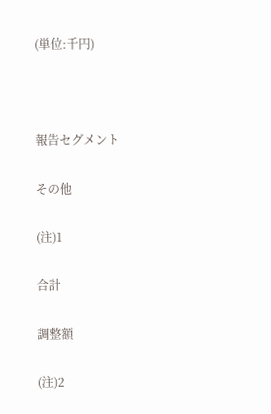(単位:千円)



報告セグメント

その他

(注)1

合計

調整額

(注)2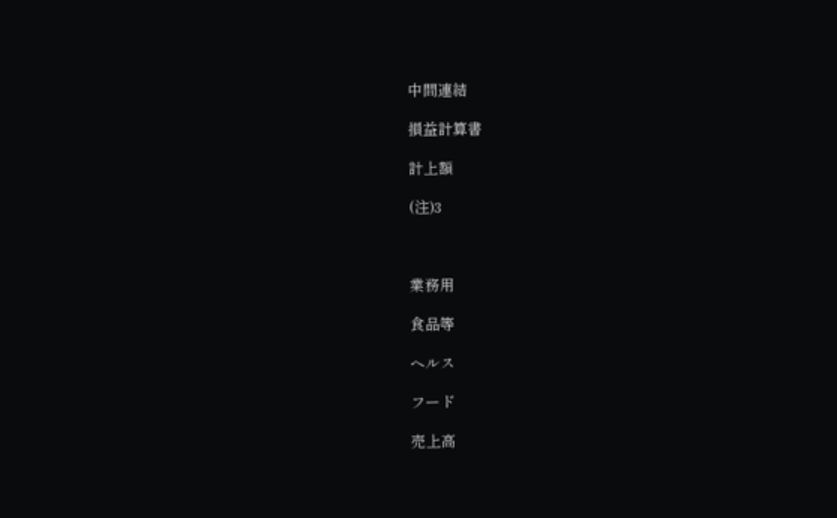中間連結

損益計算書

計上額

(注)3



業務用

食品等

ヘルス

フード

売上高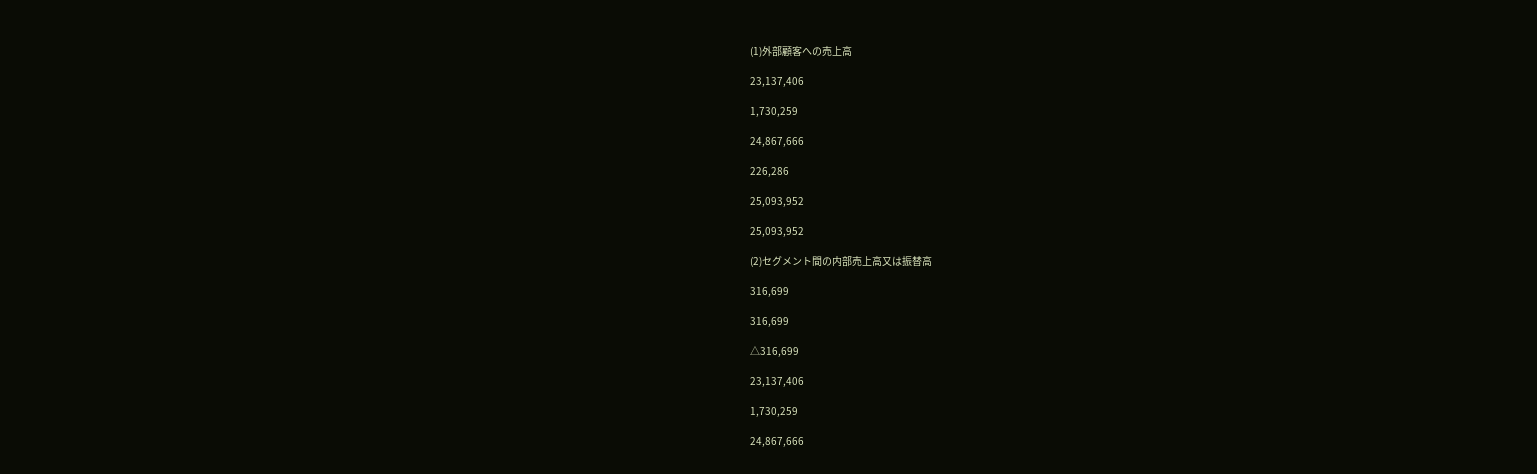(1)外部顧客への売上高

23,137,406

1,730,259

24,867,666

226,286

25,093,952

25,093,952

(2)セグメント間の内部売上高又は振替高

316,699

316,699

△316,699

23,137,406

1,730,259

24,867,666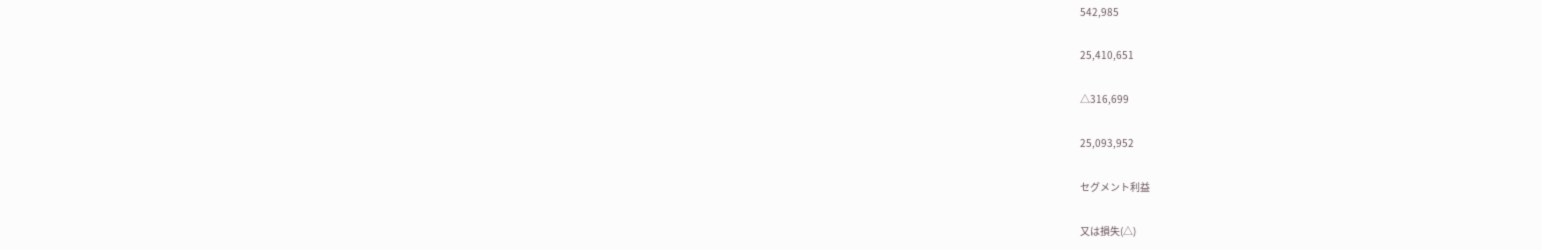542,985

25,410,651

△316,699

25,093,952

セグメント利益

又は損失(△)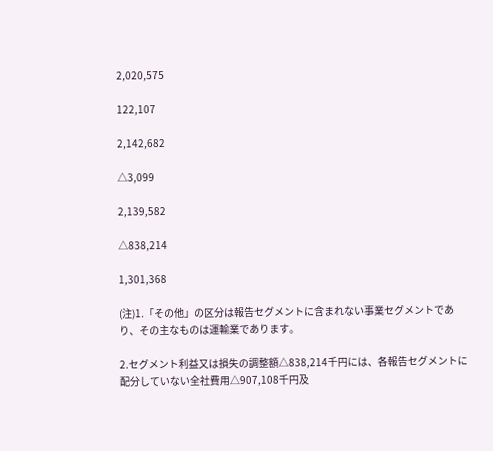2,020,575

122,107

2,142,682

△3,099

2,139,582

△838,214

1,301,368

(注)1.「その他」の区分は報告セグメントに含まれない事業セグメントであり、その主なものは運輸業であります。

2.セグメント利益又は損失の調整額△838,214千円には、各報告セグメントに配分していない全社費用△907,108千円及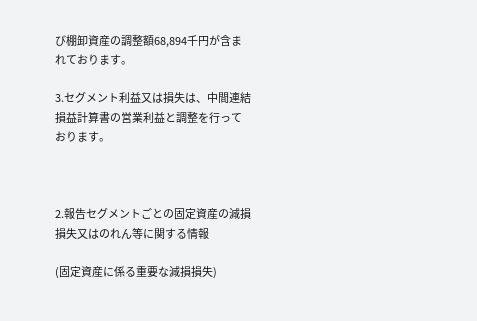び棚卸資産の調整額68,894千円が含まれております。

3.セグメント利益又は損失は、中間連結損益計算書の営業利益と調整を行っております。



2.報告セグメントごとの固定資産の減損損失又はのれん等に関する情報

(固定資産に係る重要な減損損失)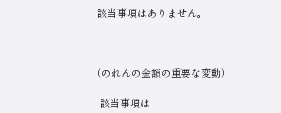該当事項はありません。



(のれんの金額の重要な変動)

 該当事項は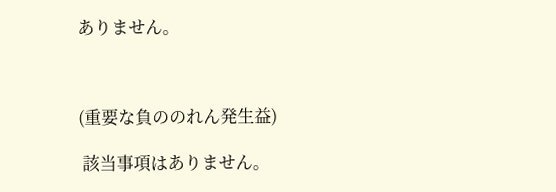ありません。



(重要な負ののれん発生益)

 該当事項はありません。